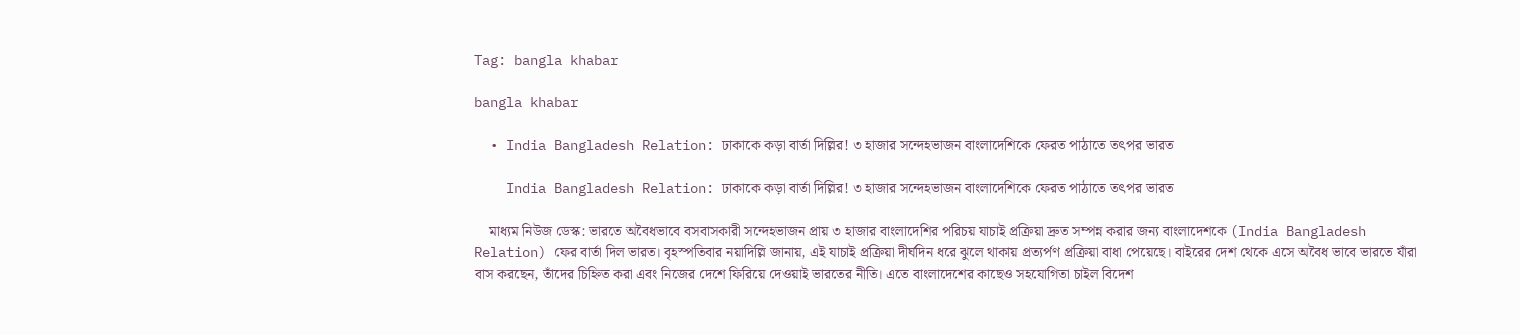Tag: bangla khabar

bangla khabar

  • India Bangladesh Relation: ঢাকাকে কড়া বার্তা দিল্লির! ৩ হাজার সন্দেহভাজন বাংলাদেশিকে ফেরত পাঠাতে তৎপর ভারত

    India Bangladesh Relation: ঢাকাকে কড়া বার্তা দিল্লির! ৩ হাজার সন্দেহভাজন বাংলাদেশিকে ফেরত পাঠাতে তৎপর ভারত

    মাধ্যম নিউজ ডেস্ক: ভারতে অবৈধভাবে বসবাসকারী সন্দেহভাজন প্রায় ৩ হাজার বাংলাদেশির পরিচয় যাচাই প্রক্রিয়া দ্রুত সম্পন্ন করার জন্য বাংলাদেশকে (India Bangladesh Relation) ফের বার্তা দিল ভারত। বৃহস্পতিবার নয়াদিল্লি জানায়, এই যাচাই প্রক্রিয়া দীর্ঘদিন ধরে ঝুলে থাকায় প্রত্যর্পণ প্রক্রিয়া বাধা পেয়েছে। বাইরের দেশ থেকে এসে অবৈধ ভাবে ভারতে যাঁরা বাস করছেন, তাঁদের চিহ্নিত করা এবং নিজের দেশে ফিরিয়ে দেওয়াই ভারতের নীতি। এতে বাংলাদেশের কাছেও সহযোগিতা চাইল বিদেশ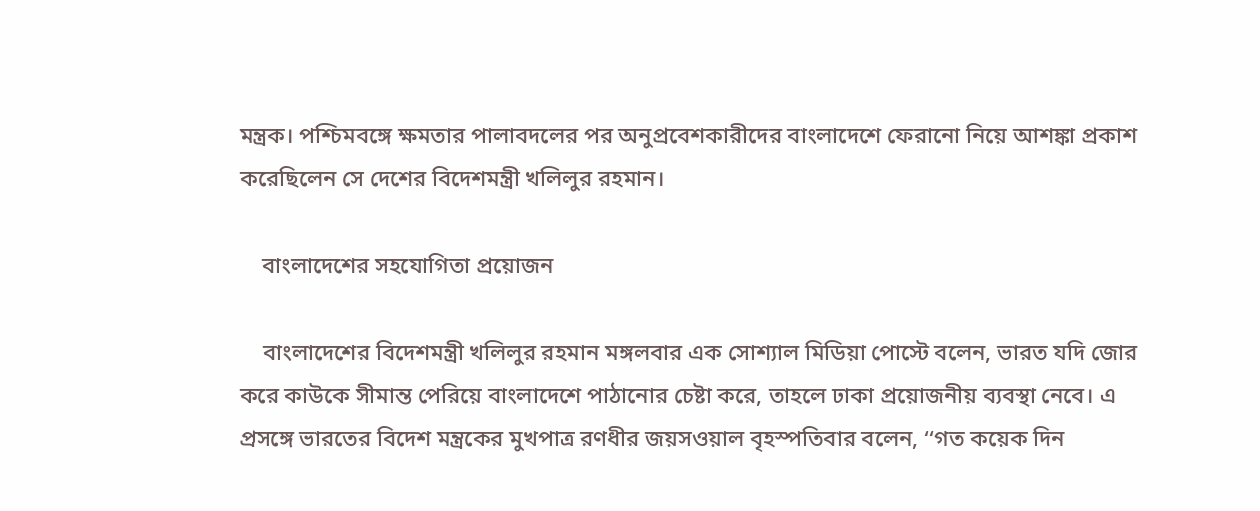মন্ত্রক। পশ্চিমবঙ্গে ক্ষমতার পালাবদলের পর অনুপ্রবেশকারীদের বাংলাদেশে ফেরানো নিয়ে আশঙ্কা প্রকাশ করেছিলেন সে দেশের বিদেশমন্ত্রী খলিলুর রহমান।

    বাংলাদেশের সহযোগিতা প্রয়োজন

    বাংলাদেশের বিদেশমন্ত্রী খলিলুর রহমান মঙ্গলবার এক সোশ্যাল মিডিয়া পোস্টে বলেন, ভারত যদি জোর করে কাউকে সীমান্ত পেরিয়ে বাংলাদেশে পাঠানোর চেষ্টা করে, তাহলে ঢাকা প্রয়োজনীয় ব্যবস্থা নেবে। এ প্রসঙ্গে ভারতের বিদেশ মন্ত্রকের মুখপাত্র রণধীর জয়সওয়াল বৃহস্পতিবার বলেন, ‘‘গত কয়েক দিন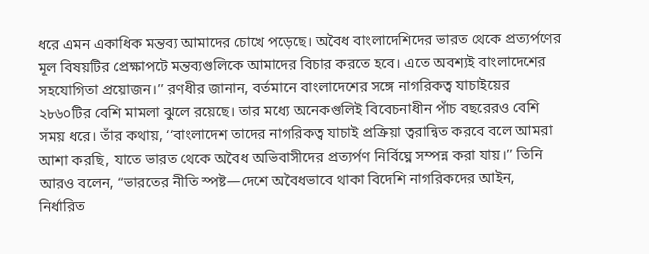ধরে এমন একাধিক মন্তব্য আমাদের চোখে পড়েছে। অবৈধ বাংলাদেশিদের ভারত থেকে প্রত্যর্পণের মূল বিষয়টির প্রেক্ষাপটে মন্তব্যগুলিকে আমাদের বিচার করতে হবে। এতে অবশ্যই বাংলাদেশের সহযোগিতা প্রয়োজন।’’ রণধীর জানান, বর্তমানে বাংলাদেশের সঙ্গে নাগরিকত্ব যাচাইয়ের ২৮৬০টির বেশি মামলা ঝুলে রয়েছে। তার মধ্যে অনেকগুলিই বিবেচনাধীন পাঁচ বছরেরও বেশি সময় ধরে। তাঁর কথায়, ‘‘বাংলাদেশ তাদের নাগরিকত্ব যাচাই প্রক্রিয়া ত্বরান্বিত করবে বলে আমরা আশা করছি, যাতে ভারত থেকে অবৈধ অভিবাসীদের প্রত্যর্পণ নির্বিঘ্নে সম্পন্ন করা যায়।’’ তিনি আরও বলেন, “ভারতের নীতি স্পষ্ট—দেশে অবৈধভাবে থাকা বিদেশি নাগরিকদের আইন, নির্ধারিত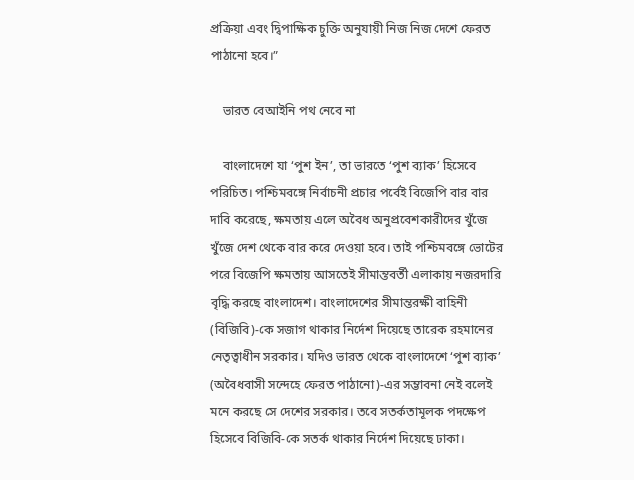প্রক্রিয়া এবং দ্বিপাক্ষিক চুক্তি অনুযায়ী নিজ নিজ দেশে ফেরত পাঠানো হবে।”

    ভারত বেআইনি পথ নেবে না

    বাংলাদেশে যা ‘পুশ ইন’, তা ভারতে ‘পুশ ব্যাক’ হিসেবে পরিচিত। পশ্চিমবঙ্গে নির্বাচনী প্রচার পর্বেই বিজেপি বার বার দাবি করেছে, ক্ষমতায় এলে অবৈধ অনুপ্রবেশকারীদের খুঁজে খুঁজে দেশ থেকে বার করে দেওয়া হবে। তাই পশ্চিমবঙ্গে ভোটের পরে বিজেপি ক্ষমতায় আসতেই সীমান্তবর্তী এলাকায় নজরদারি বৃদ্ধি করছে বাংলাদেশ। বাংলাদেশের সীমান্তরক্ষী বাহিনী (বিজিবি)-কে সজাগ থাকার নির্দেশ দিয়েছে তারেক রহমানের নেতৃত্বাধীন সরকার। যদিও ভারত থেকে বাংলাদেশে ‘পুশ ব্যাক’ (অবৈধবাসী সন্দেহে ফেরত পাঠানো)-এর সম্ভাবনা নেই বলেই মনে করছে সে দেশের সরকার। তবে সতর্কতামূলক পদক্ষেপ হিসেবে বিজিবি-কে সতর্ক থাকার নির্দেশ দিয়েছে ঢাকা।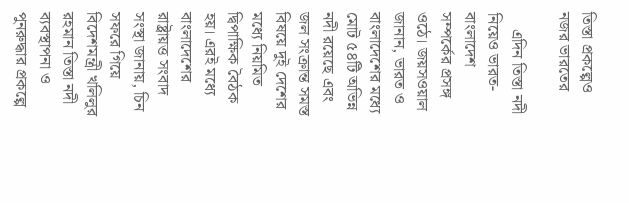তিস্তা প্রকল্পেও নজর ভারতের

    এদিন তিস্তা নদী নিয়েও ভারত-বাংলাদেশ সম্পর্কের প্রসঙ্গ ওঠে। জয়সওয়াল জানান, ভারত ও বাংলাদেশের মধ্যে মোট ৫৪টি অভিন্ন নদী রয়েছে এবং জল সংক্রান্ত সমস্ত বিষয়ে দুই দেশের মধ্যে নিয়মিত দ্বিপাক্ষিক বৈঠক হয়। এরই মধ্যে বাংলাদেশের রাষ্ট্রায়ত্ত সংবাদ সংস্থা জানায়, চিন সফরে গিয়ে বিদেশমন্ত্রী খলিলুর রহমান তিস্তা নদী ব্যবস্থাপনা ও পুনরুদ্ধার প্রকল্পে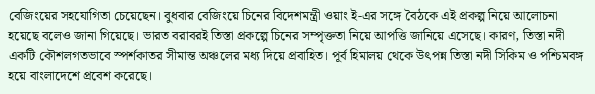বেজিংয়ের সহযোগিতা চেয়েছেন। বুধবার বেজিংয়ে চিনের বিদেশমন্ত্রী ওয়াং ই-এর সঙ্গে বৈঠকে এই প্রকল্প নিয়ে আলোচনা হয়েছে বলেও জানা গিয়েছে। ভারত বরাবরই তিস্তা প্রকল্পে চিনের সম্পৃক্ততা নিয়ে আপত্তি জানিয়ে এসেছে। কারণ, তিস্তা নদী একটি কৌশলগতভাবে স্পর্শকাতর সীমান্ত অঞ্চলের মধ্য দিয়ে প্রবাহিত। পূর্ব হিমালয় থেকে উৎপন্ন তিস্তা নদী সিকিম ও পশ্চিমবঙ্গ হয়ে বাংলাদেশে প্রবেশ করেছে।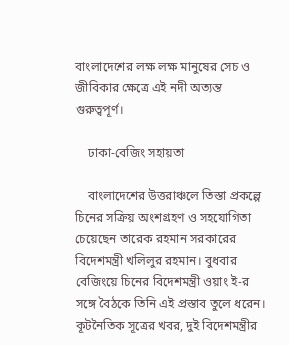বাংলাদেশের লক্ষ লক্ষ মানুষের সেচ ও জীবিকার ক্ষেত্রে এই নদী অত্যন্ত গুরুত্বপূর্ণ।

    ঢাকা-বেজিং সহায়তা

    বাংলাদেশের উত্তরাঞ্চলে তিস্তা প্রকল্পে চিনের সক্রিয় অংশগ্রহণ ও সহযোগিতা চেয়েছেন তারেক রহমান সরকারের বিদেশমন্ত্রী খলিলুর রহমান। বুধবার বেজিংয়ে চিনের বিদেশমন্ত্রী ওয়াং ই-র সঙ্গে বৈঠকে তিনি এই প্রস্তাব তুলে ধরেন। কূটনৈতিক সূত্রের খবর, দুই বিদেশমন্ত্রীর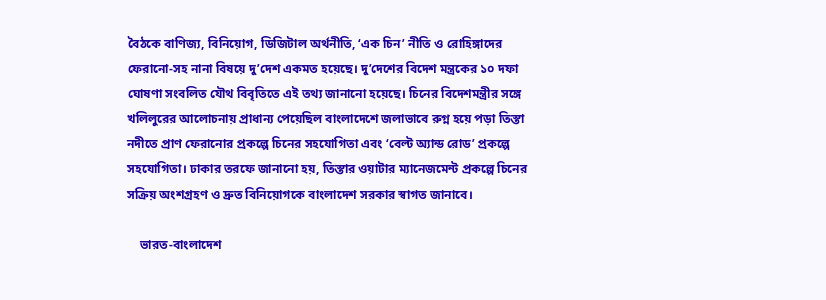বৈঠকে বাণিজ্য, বিনিয়োগ, ডিজিটাল অর্থনীতি, ‘এক চিন’ নীতি ও রোহিঙ্গাদের ফেরানো-সহ নানা বিষয়ে দু’দেশ একমত হয়েছে। দু’দেশের বিদেশ মন্ত্রকের ১০ দফা ঘোষণা সংবলিত যৌথ বিবৃতিতে এই তথ্য জানানো হয়েছে। চিনের বিদেশমন্ত্রীর সঙ্গে খলিলুরের আলোচনায় প্রাধান্য পেয়েছিল বাংলাদেশে জলাভাবে রুগ্ন হয়ে পড়া তিস্তা নদীতে প্রাণ ফেরানোর প্রকল্পে চিনের সহযোগিতা এবং ‘বেল্ট অ্যান্ড রোড’ প্রকল্পে সহযোগিতা। ঢাকার তরফে জানানো হয়, তিস্তার ওয়াটার ম্যানেজমেন্ট প্রকল্পে চিনের সক্রিয় অংশগ্রহণ ও দ্রুত বিনিয়োগকে বাংলাদেশ সরকার স্বাগত জানাবে।

    ভারত-বাংলাদেশ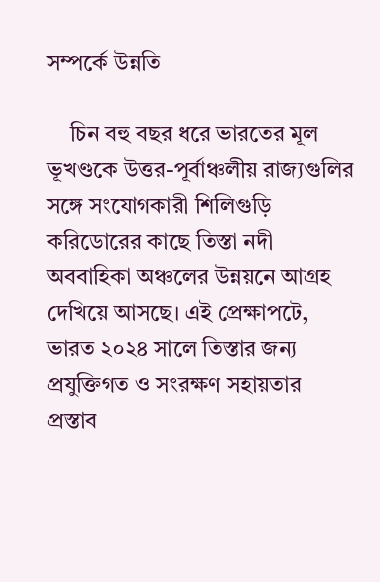সম্পর্কে উন্নতি

    চিন বহু বছর ধরে ভারতের মূল ভূখণ্ডকে উত্তর-পূর্বাঞ্চলীয় রাজ্যগুলির সঙ্গে সংযোগকারী শিলিগুড়ি করিডোরের কাছে তিস্তা নদী অববাহিকা অঞ্চলের উন্নয়নে আগ্রহ দেখিয়ে আসছে। এই প্রেক্ষাপটে, ভারত ২০২৪ সালে তিস্তার জন্য প্রযুক্তিগত ও সংরক্ষণ সহায়তার প্রস্তাব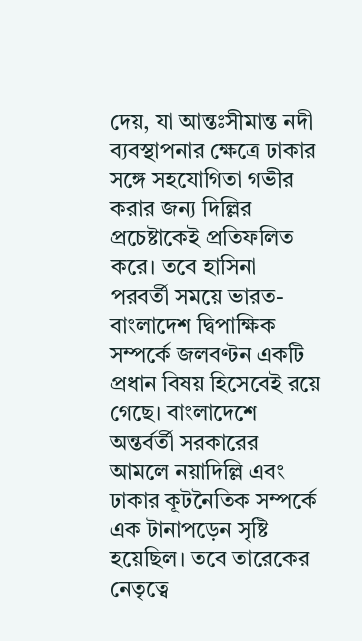দেয়, যা আন্তঃসীমান্ত নদী ব্যবস্থাপনার ক্ষেত্রে ঢাকার সঙ্গে সহযোগিতা গভীর করার জন্য দিল্লির প্রচেষ্টাকেই প্রতিফলিত করে। তবে হাসিনা পরবর্তী সময়ে ভারত-বাংলাদেশ দ্বিপাক্ষিক সম্পর্কে জলবণ্টন একটি প্রধান বিষয় হিসেবেই রয়ে গেছে। বাংলাদেশে অন্তর্বর্তী সরকারের আমলে নয়াদিল্লি এবং ঢাকার কূটনৈতিক সম্পর্কে এক টানাপড়েন সৃষ্টি হয়েছিল। তবে তারেকের নেতৃত্বে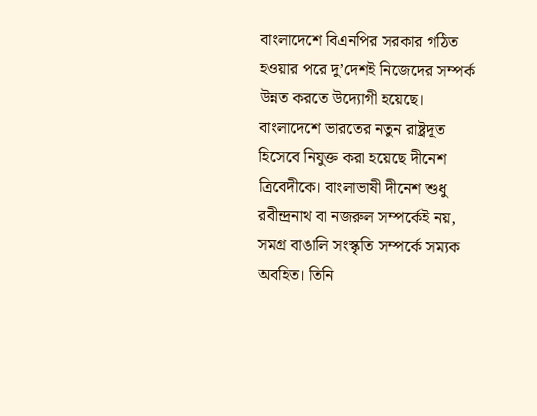বাংলাদেশে বিএনপির সরকার গঠিত হওয়ার পরে দু’দেশই নিজেদের সম্পর্ক উন্নত করতে উদ্যোগী হয়েছে। বাংলাদেশে ভারতের নতুন রাষ্ট্রদূত হিসেবে নিযুক্ত করা হয়েছে দীনেশ ত্রিবেদীকে। বাংলাভাষী দীনেশ শুধু রবীন্দ্রনাথ বা নজরুল সম্পর্কেই নয়, সমগ্র বাঙালি সংস্কৃতি সম্পর্কে সম্যক অবহিত। তিনি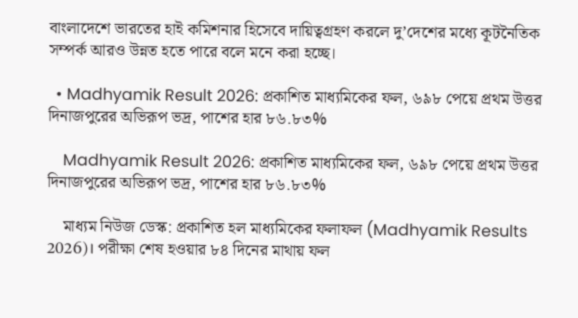বাংলাদেশে ভারতের হাই কমিশনার হিসেবে দায়িত্বগ্রহণ করলে দু’দেশের মধ্যে কূটনৈতিক সম্পর্ক আরও উন্নত হতে পারে বলে মনে করা হচ্ছে।

  • Madhyamik Result 2026: প্রকাশিত মাধ্যমিকের ফল, ৬৯৮ পেয়ে প্রথম উত্তর দিনাজপুরের অভিরূপ ভদ্র, পাশের হার ৮৬.৮৩%

    Madhyamik Result 2026: প্রকাশিত মাধ্যমিকের ফল, ৬৯৮ পেয়ে প্রথম উত্তর দিনাজপুরের অভিরূপ ভদ্র, পাশের হার ৮৬.৮৩%

    মাধ্যম নিউজ ডেস্ক: প্রকাশিত হল মাধ্যমিকের ফলাফল (Madhyamik Results 2026)। পরীক্ষা শেষ হওয়ার ৮৪ দিনের মাথায় ফল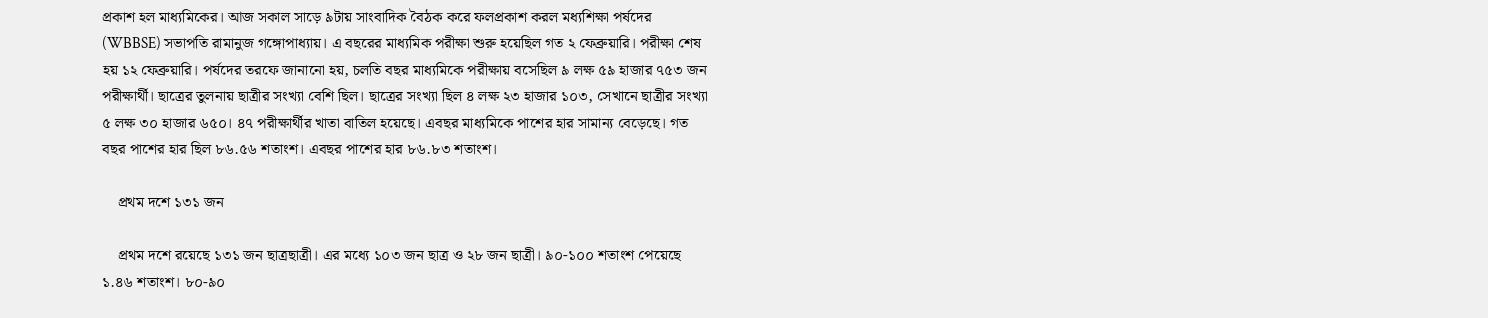প্রকাশ হল মাধ্যমিকের। আজ সকাল সাড়ে ৯টায় সাংবাদিক বৈঠক করে ফলপ্রকাশ করল মধ্যশিক্ষা পর্ষদের (WBBSE) সভাপতি রামানুজ গঙ্গোপাধ্যায়। এ বছরের মাধ্যমিক পরীক্ষা শুরু হয়েছিল গত ২ ফেব্রুয়ারি। পরীক্ষা শেষ হয় ১২ ফেব্রুয়ারি। পর্ষদের তরফে জানানো হয়, চলতি বছর মাধ্যমিকে পরীক্ষায় বসেছিল ৯ লক্ষ ৫৯ হাজার ৭৫৩ জন পরীক্ষার্থী। ছাত্রের তুলনায় ছাত্রীর সংখ্যা বেশি ছিল। ছাত্রের সংখ্যা ছিল ৪ লক্ষ ২৩ হাজার ১০৩, সেখানে ছাত্রীর সংখ্যা ৫ লক্ষ ৩০ হাজার ৬৫০। ৪৭ পরীক্ষার্থীর খাতা বাতিল হয়েছে। এবছর মাধ্যমিকে পাশের হার সামান্য বেড়েছে। গত বছর পাশের হার ছিল ৮৬.৫৬ শতাংশ। এবছর পাশের হার ৮৬.৮৩ শতাংশ।

    প্রথম দশে ১৩১ জন

    প্রথম দশে রয়েছে ১৩১ জন ছাত্রছাত্রী। এর মধ্যে ১০৩ জন ছাত্র ও ২৮ জন ছাত্রী। ৯০-১০০ শতাংশ পেয়েছে ১.৪৬ শতাংশ। ৮০-৯০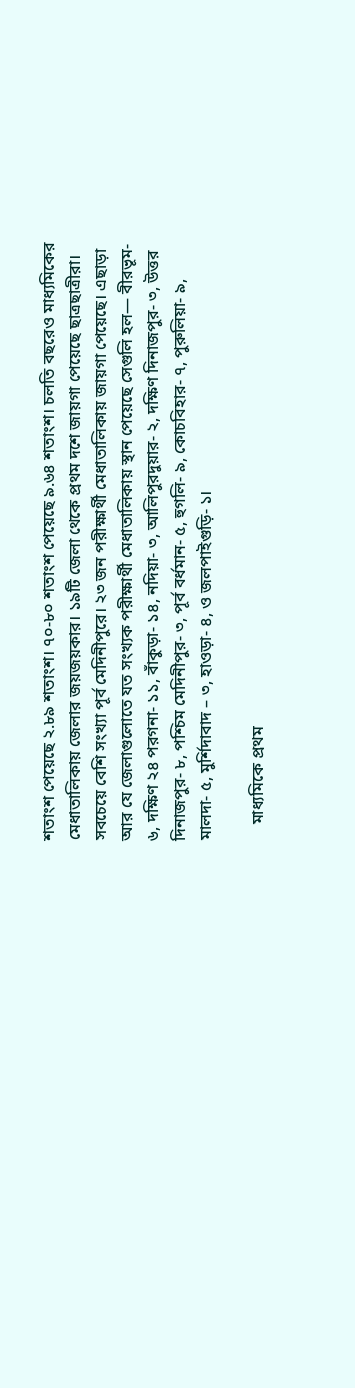শতাংশ পেয়েছে ২.৮৯ শতাংশ। ৭০-৮০ শতাংশ পেয়েছে ৯.৬৪ শতাংশ। চলতি বছরেও মাধ্যমিকের মেধাতালিকায় জেলার জয়জয়কার। ১৯টি জেলা থেকে প্রথম দশে জায়গা পেয়েছে ছাত্রছাত্রীরা। সবচেয়ে বেশি সংখ্যা পূর্ব মেদিনীপুরে। ২৩ জন পরীক্ষার্থী মেধাতালিকায় জায়গা পেয়েছে। এছাড়া আর যে জেলাগুলোতে যত সংখ্যক পরীক্ষার্থী মেধাতালিকায় স্থান পেয়েছে সেগুলি হল— বীরভূম- ৬, দক্ষিণ ২৪ পরগনা- ১১, বাঁকুড়া- ১৪, নদিয়া- ৩, আলিপুরদুয়ার- ২, দক্ষিণ দিনাজপুর- ৩, উত্তর দিনাজপুর- ৮, পশ্চিম মেদিনীপুর- ৩, পূর্ব বর্ধমান- ৫, হুগলি- ৯, কোচবিহার- ৭, পুরুলিয়া- ৯, মালদা- ৫, মুর্শিদাবাদ – ৩, হাওড়া- ৪, ও জলপাইগুড়ি- ১।

    মাধ্যমিকে প্রথম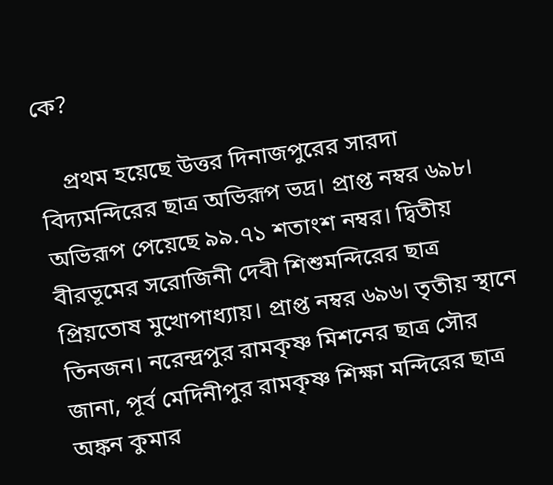কে?

    প্রথম হয়েছে উত্তর দিনাজপুরের সারদা বিদ‍্যমন্দিরের ছাত্র অভিরূপ ভদ্র। প্রাপ্ত নম্বর ৬৯৮। অভিরূপ পেয়েছে ৯৯.৭১ শতাংশ নম্বর। দ্বিতীয় বীরভূমের সরোজিনী দেবী শিশুমন্দিরের ছাত্র প্রিয়তোষ মুখোপাধ্যায়। প্রাপ্ত নম্বর ৬৯৬। তৃতীয় স্থানে তিনজন। নরেন্দ্রপুর রামকৃষ্ণ মিশনের ছাত্র সৌর জানা, পূর্ব মেদিনীপুর রামকৃষ্ণ শিক্ষা মন্দিরের ছাত্র অঙ্কন কুমার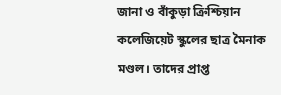জানা ও বাঁকুড়া ক্রিশ্চিয়ান কলেজিয়েট স্কুলের ছাত্র মৈনাক মণ্ডল। তাদের প্রাপ্ত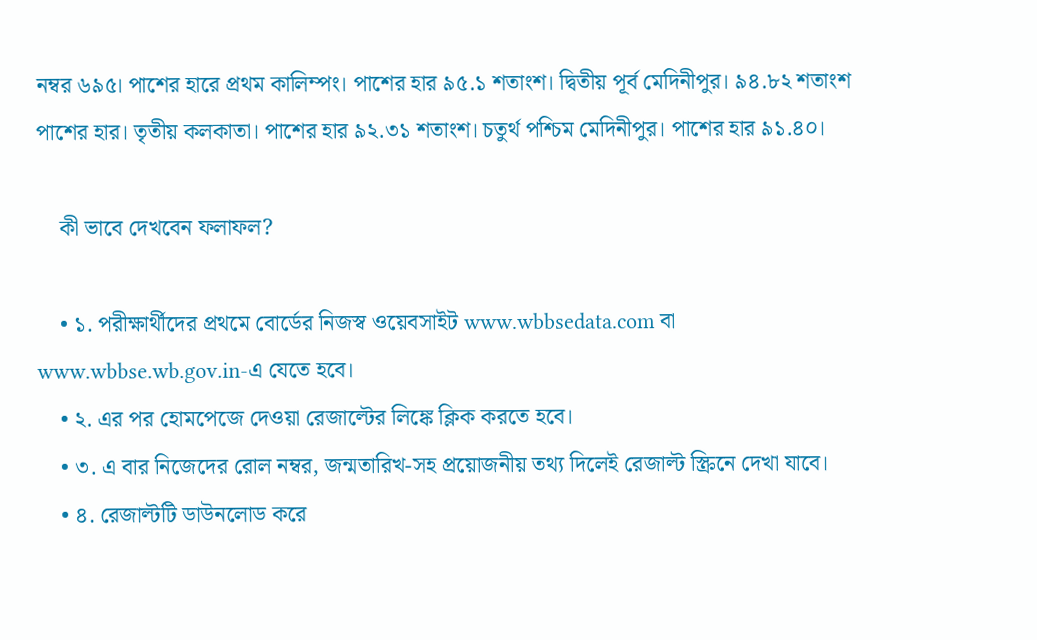নম্বর ৬৯৫। পাশের হারে প্রথম কালিম্পং। পাশের হার ৯৫.১ শতাংশ। দ্বিতীয় পূর্ব মেদিনীপুর। ৯৪.৮২ শতাংশ পাশের হার। তৃতীয় কলকাতা। পাশের হার ৯২.৩১ শতাংশ। চতুর্থ পশ্চিম মেদিনীপুর। পাশের হার ৯১.৪০।

    কী ভাবে দেখবেন ফলাফল?

    • ১. পরীক্ষার্থীদের প্রথমে বোর্ডের নিজস্ব ওয়েবসাইট www.wbbsedata.com বা www.wbbse.wb.gov.in-এ যেতে হবে।
    • ২. এর পর হোমপেজে দেওয়া রেজাল্টের লিঙ্কে ক্লিক করতে হবে।
    • ৩. এ বার নিজেদের রোল নম্বর, জন্মতারিখ-সহ প্রয়োজনীয় তথ্য দিলেই রেজাল্ট স্ক্রিনে দেখা যাবে।
    • ৪. রেজাল্টটি ডাউনলোড করে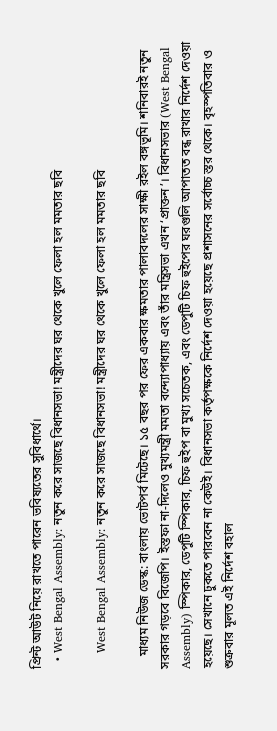প্রিন্ট আউট নিয়ে রাখতে পারেন ভবিষ্যতের সুবিধার্থে।
  • West Bengal Assembly: নতুন করে সাজছে বিধানসভা! মন্ত্রীদের ঘর থেকে খুলে ফেলা হল মমতার ছবি

    West Bengal Assembly: নতুন করে সাজছে বিধানসভা! মন্ত্রীদের ঘর থেকে খুলে ফেলা হল মমতার ছবি

    মাধ্যম নিউজ ডেস্ক: বাংলায় ভোটপর্ব মিটেছে। ১৫ বছর পর ফের একবার ক্ষমতার পালাবদলের সাক্ষী রইল বঙ্গভূমি। শনিবারই নতুন সরকার গড়বে বিজেপি। ইস্তফা না-দিলেও মুখ্যমন্ত্রী মমতা বন্দ্যোপাধ্যায় এবং তাঁর মন্ত্রিসভা এখন ‘প্রাক্তন’। বিধানসভার (West Bengal Assembly) স্পিকার, ডেপুটি স্পিকার, চিফ হুইপ বা মুখ্য সচেতক, এবং ডেপুটি চিফ হুইপের ঘরগুলি আপাতত বন্ধ রাখার নির্দেশ দেওয়া হয়েছে। সেখানে ঢুকতে পারবেন না কেউই। বিধানসভা কর্তৃপক্ষকে নির্দেশ দেওয়া হয়েছে প্রশাসনের সর্বোচ্চ স্তর থেকে। বৃহস্পতিবার ও শুক্রবার মূলত এই নির্দেশ বহাল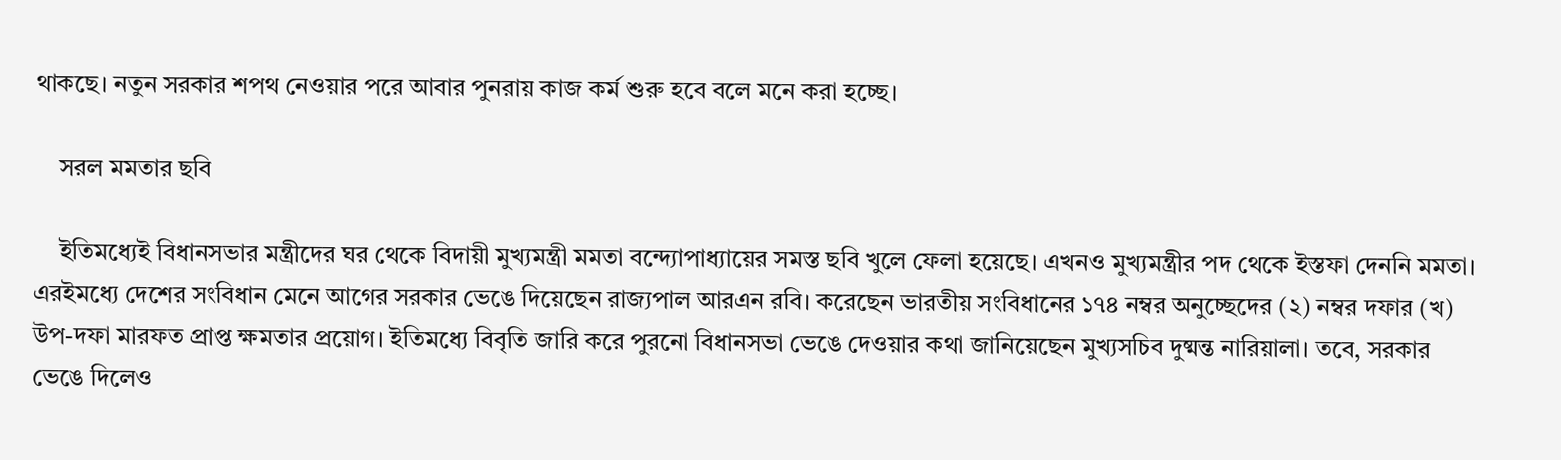থাকছে। নতুন সরকার শপথ নেওয়ার পরে আবার পুনরায় কাজ কর্ম শুরু হবে বলে মনে করা হচ্ছে।

    সরল মমতার ছবি

    ইতিমধ্যেই বিধানসভার মন্ত্রীদের ঘর থেকে বিদায়ী মুখ্যমন্ত্রী মমতা বন্দ্যোপাধ্যায়ের সমস্ত ছবি খুলে ফেলা হয়েছে। এখনও মুখ্যমন্ত্রীর পদ থেকে ইস্তফা দেননি মমতা। এরইমধ্যে দেশের সংবিধান মেনে আগের সরকার ভেঙে দিয়েছেন রাজ্যপাল আরএন রবি। করেছেন ভারতীয় সংবিধানের ১৭৪ নম্বর অনুচ্ছেদের (২) নম্বর দফার (খ) উপ-দফা মারফত প্রাপ্ত ক্ষমতার প্রয়োগ। ইতিমধ্যে বিবৃতি জারি করে পুরনো বিধানসভা ভেঙে দেওয়ার কথা জানিয়েছেন মুখ্যসচিব দুষ্মন্ত নারিয়ালা। তবে, সরকার ভেঙে দিলেও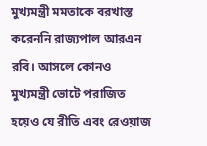মুখ্যমন্ত্রী মমতাকে বরখাস্ত করেননি রাজ্যপাল আরএন রবি। আসলে কোনও মুখ্যমন্ত্রী ভোটে পরাজিত হয়েও যে রীতি এবং রেওয়াজ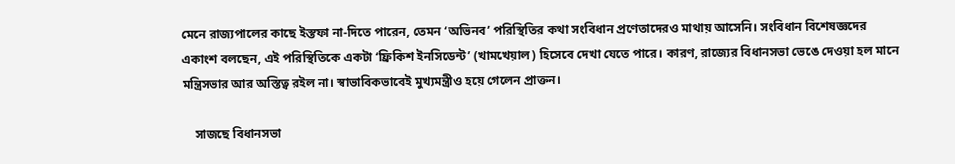মেনে রাজ্যপালের কাছে ইস্তফা না-দিতে পারেন, তেমন ‘অভিনব’ পরিস্থিতির কথা সংবিধান প্রণেতাদেরও মাথায় আসেনি। সংবিধান বিশেষজ্ঞদের একাংশ বলছেন, এই পরিস্থিতিকে একটা ‘ফ্রিকিশ ইনসিডেন্ট’ (খামখেয়াল) হিসেবে দেখা যেতে পারে। কারণ, রাজ‍্যের বিধানসভা ভেঙে দেওয়া হল মানে মন্ত্রিসভার আর অস্তিত্ব রইল না। স্বাভাবিকভাবেই মুখ্যমন্ত্রীও হয়ে গেলেন প্রাক্তন।

    সাজছে বিধানসভা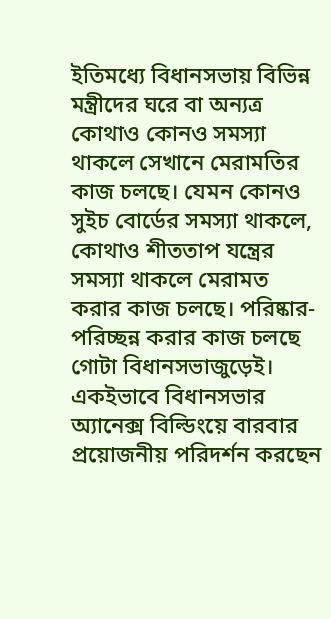ইতিমধ্যে বিধানসভায় বিভিন্ন মন্ত্রীদের ঘরে বা অন্যত্র কোথাও কোনও সমস্যা থাকলে সেখানে মেরামতির কাজ চলছে। যেমন কোনও সুইচ বোর্ডের সমস্যা থাকলে, কোথাও শীততাপ যন্ত্রের সমস্যা থাকলে মেরামত করার কাজ চলছে। পরিষ্কার-পরিচ্ছন্ন করার কাজ চলছে গোটা বিধানসভাজুড়েই। একইভাবে বিধানসভার অ্যানেক্স বিল্ডিংয়ে বারবার প্রয়োজনীয় পরিদর্শন করছেন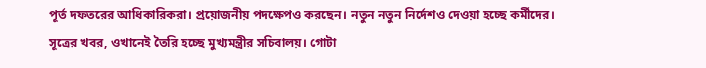পূর্ত দফতরের আধিকারিকরা। প্রয়োজনীয় পদক্ষেপও করছেন। নতুন নতুন নির্দেশও দেওয়া হচ্ছে কর্মীদের। সূত্রের খবর, ওখানেই তৈরি হচ্ছে মুখ্যমন্ত্রীর সচিবালয়। গোটা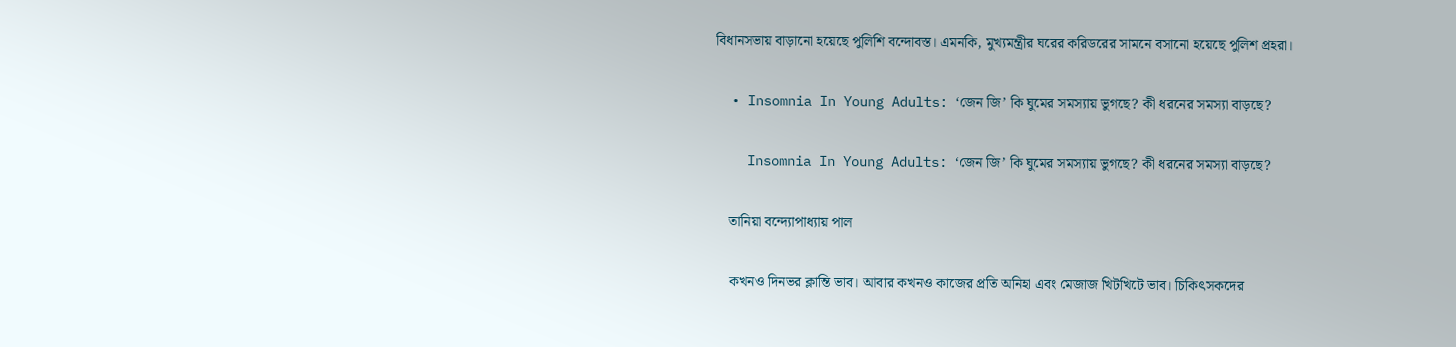বিধানসভায় বাড়ানো হয়েছে পুলিশি বন্দোবস্ত। এমনকি, মুখ্যমন্ত্রীর ঘরের করিডরের সামনে বসানো হয়েছে পুলিশ প্রহরা।

  • Insomnia In Young Adults: ‘জেন জি’ কি ঘুমের সমস্যায় ভুগছে? কী ধরনের সমস্যা বাড়ছে?

    Insomnia In Young Adults: ‘জেন জি’ কি ঘুমের সমস্যায় ভুগছে? কী ধরনের সমস্যা বাড়ছে?

    তানিয়া বন্দ্যোপাধ্যায় পাল

    কখনও দিনভর ক্লান্তি ভাব। আবার কখনও কাজের প্রতি অনিহা এবং মেজাজ খিটখিটে ভাব। চিকিৎসকদের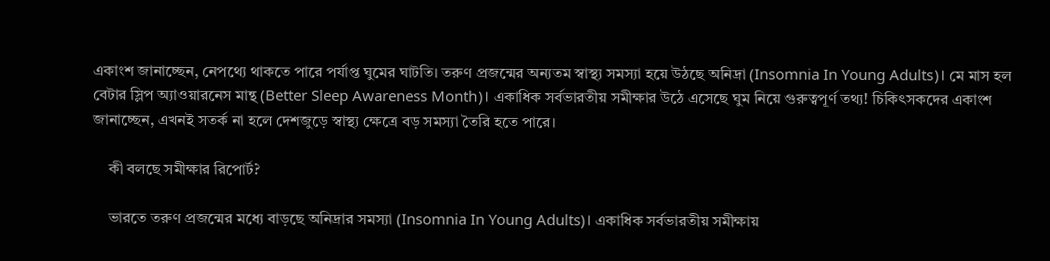একাংশ জানাচ্ছেন, নেপথ্যে থাকতে পারে পর্যাপ্ত ঘুমের ঘাটতি। তরুণ প্রজন্মের অন্যতম স্বাস্থ্য সমস্যা হয়ে উঠছে অনিদ্রা (Insomnia In Young Adults)। মে মাস হল বেটার স্লিপ অ্যাওয়ারনেস মান্থ (Better Sleep Awareness Month)। একাধিক সর্বভারতীয় সমীক্ষার উঠে এসেছে ঘুম নিয়ে গুরুত্বপূর্ণ তথ্য! চিকিৎসকদের একাংশ জানাচ্ছেন, এখনই সতর্ক না হলে দেশজুড়ে স্বাস্থ্য ক্ষেত্রে বড় সমস্যা তৈরি হতে পারে।

    কী বলছে সমীক্ষার রিপোর্ট?

    ভারতে তরুণ প্রজন্মের মধ্যে বাড়ছে অনিদ্রার সমস্যা (Insomnia In Young Adults)। একাধিক সর্বভারতীয় সমীক্ষায়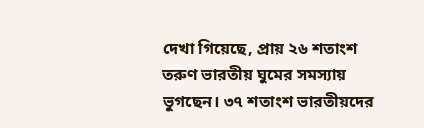দেখা গিয়েছে, প্রায় ২৬ শতাংশ তরুণ ভারতীয় ঘুমের সমস্যায় ভুগছেন। ৩৭ শতাংশ ভারতীয়দের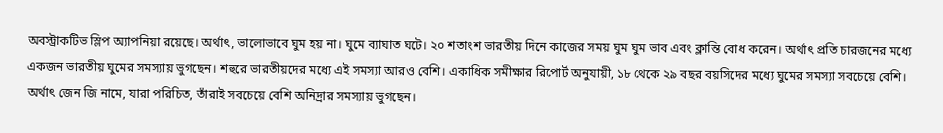অবস্ট্রাকটিভ স্লিপ অ্যাপনিয়া রয়েছে। অর্থাৎ, ভালোভাবে ঘুম হয় না। ঘুমে ব্যাঘাত ঘটে। ২০ শতাংশ ভারতীয় দিনে কাজের সময় ঘুম ঘুম ভাব এবং ক্লান্তি বোধ করেন। অর্থাৎ প্রতি চারজনের মধ্যে একজন ভারতীয় ঘুমের সমস্যায় ভুগছেন। শহুরে ভারতীয়দের মধ্যে এই সমস্যা আরও বেশি। একাধিক সমীক্ষার রিপোর্ট অনুযায়ী, ১৮ থেকে ২৯ বছর বয়সিদের মধ্যে ঘুমের সমস্যা সবচেয়ে বেশি। অর্থাৎ জেন জি নামে, যারা পরিচিত, তাঁরাই সবচেয়ে বেশি অনিদ্রার সমস্যায় ভুগছেন।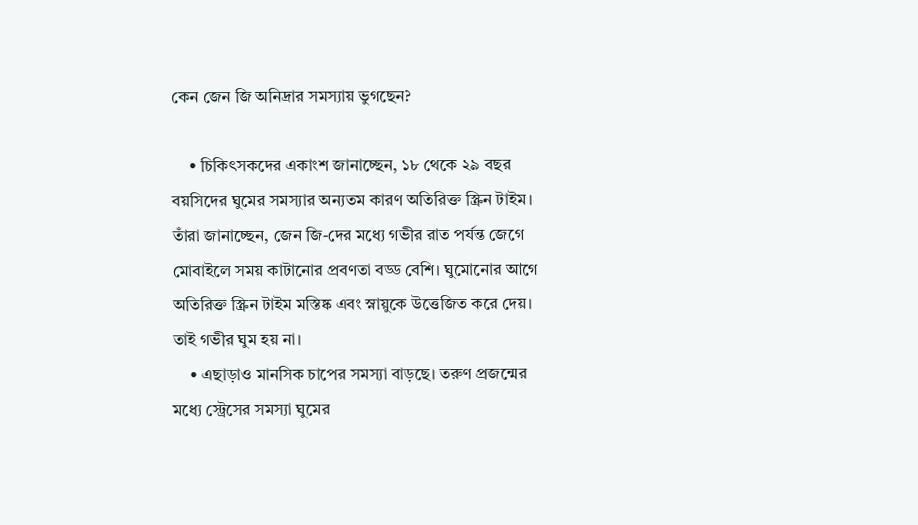কেন জেন জি অনিদ্রার সমস্যায় ভুগছেন?

    • চিকিৎসকদের একাংশ জানাচ্ছেন, ১৮ থেকে ২৯ বছর বয়সিদের ঘুমের সমস্যার অন্যতম কারণ অতিরিক্ত স্ক্রিন টাইম। তাঁরা জানাচ্ছেন, জেন জি-দের মধ্যে গভীর রাত পর্যন্ত জেগে মোবাইলে সময় কাটানোর প্রবণতা বড্ড বেশি। ঘুমোনোর আগে অতিরিক্ত স্ক্রিন টাইম মস্তিষ্ক এবং স্নায়ুকে উত্তেজিত করে দেয়। তাই গভীর ঘুম হয় না।
    • এছাড়াও মানসিক চাপের সমস্যা বাড়ছে‌। তরুণ প্রজন্মের মধ্যে স্ট্রেসের সমস্যা ঘুমের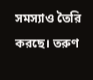সমস্যাও তৈরি করছে। তরুণ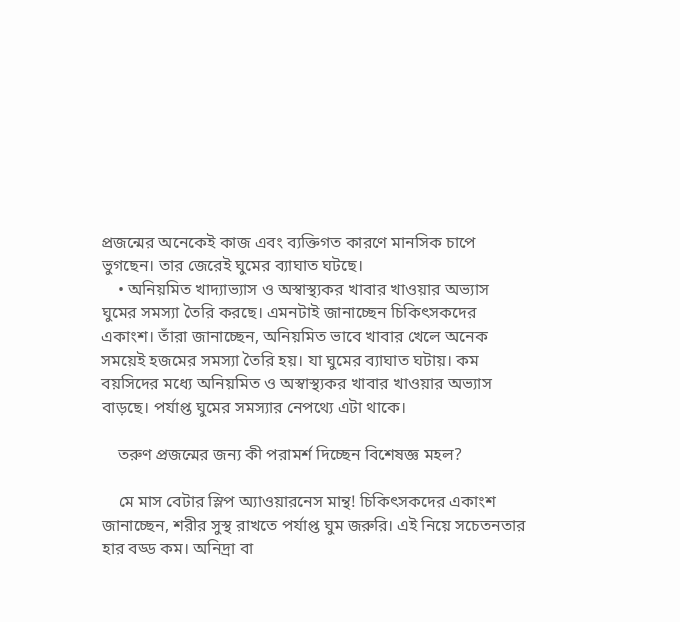প্রজন্মের অনেকেই কাজ এবং ব্যক্তিগত কারণে মানসিক চাপে ভুগছেন। তার জেরেই ঘুমের ব্যাঘাত ঘটছে।
    • অনিয়মিত খাদ্যাভ্যাস ও অস্বাস্থ্যকর খাবার খাওয়ার অভ্যাস ঘুমের সমস্যা তৈরি করছে। এমনটাই জানাচ্ছেন চিকিৎসকদের একাংশ। তাঁরা জানাচ্ছেন, অনিয়মিত ভাবে খাবার খেলে অনেক সময়েই হজমের সমস্যা তৈরি হয়। যা ঘুমের ব্যাঘাত ঘটায়। কম বয়সিদের মধ্যে অনিয়মিত ও অস্বাস্থ্যকর খাবার খাওয়ার অভ্যাস বাড়ছে। পর্যাপ্ত ঘুমের সমস্যার নেপথ্যে এটা থাকে।

    তরুণ প্রজন্মের জন্য কী পরামর্শ দিচ্ছেন বিশেষজ্ঞ মহল?

    মে মাস বেটার স্লিপ অ্যাওয়ারনেস মান্থ! চিকিৎসকদের একাংশ জানাচ্ছেন, শরীর সুস্থ রাখতে পর্যাপ্ত ঘুম জরুরি। এই নিয়ে সচেতনতার হার বড্ড কম। অনিদ্রা বা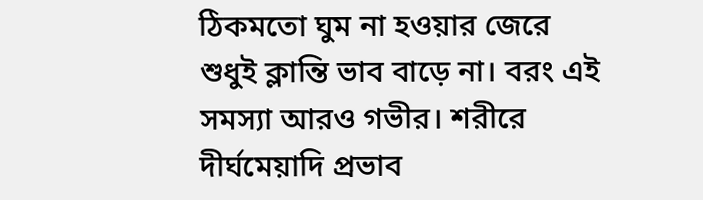ঠিকমতো ঘুম না হওয়ার জেরে শুধুই ক্লান্তি ভাব বাড়ে না। বরং এই সমস্যা আরও গভীর। শরীরে দীর্ঘমেয়াদি প্রভাব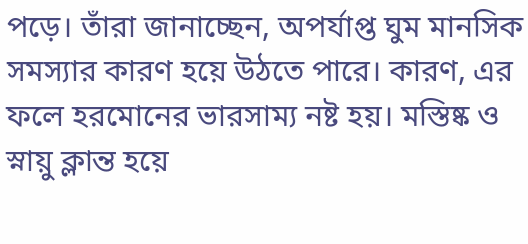পড়ে। তাঁরা জানাচ্ছেন, অপর্যাপ্ত ঘুম মানসিক সমস্যার কারণ হয়ে উঠতে পারে। কারণ, এর ফলে হরমোনের ভারসাম্য নষ্ট হয়। মস্তিষ্ক ও স্নায়ু ক্লান্ত হয়ে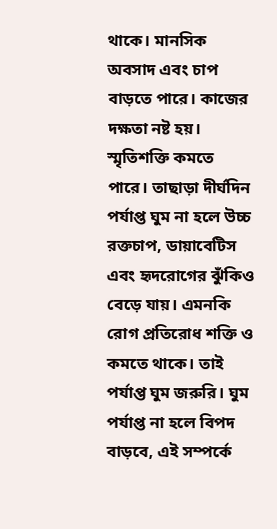থাকে। মানসিক অবসাদ এবং চাপ বাড়তে পারে। কাজের দক্ষতা নষ্ট হয়। স্মৃতিশক্তি কমতে পারে। তাছাড়া দীর্ঘদিন পর্যাপ্ত ঘুম না হলে উচ্চ রক্তচাপ, ডায়াবেটিস এবং হৃদরোগের ঝুঁকিও বেড়ে যায়। এমনকি রোগ প্রতিরোধ শক্তি ও কমতে থাকে। তাই পর্যাপ্ত ঘুম জরুরি। ঘুম পর্যাপ্ত না হলে বিপদ বাড়বে, এই সম্পর্কে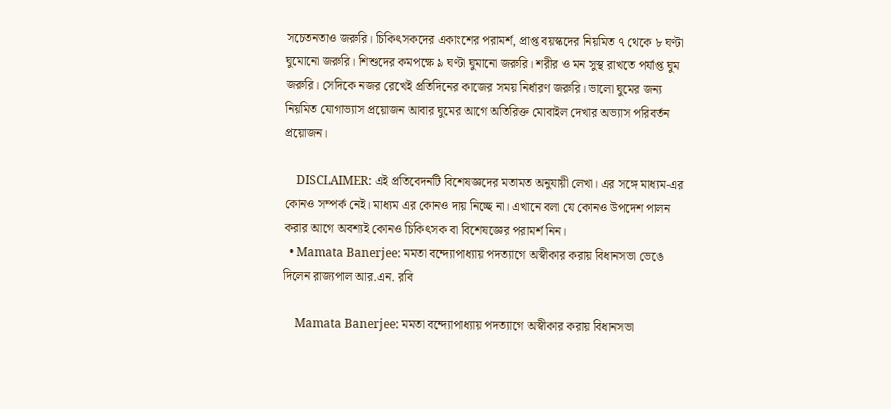সচেতনতাও জরুরি।‌ চিকিৎসকদের একাংশের পরামর্শ, প্রাপ্ত বয়স্কদের নিয়মিত ৭ থেকে ৮ ঘণ্টা ঘুমোনো জরুরি। শিশুদের কমপক্ষে ৯ ঘণ্টা ঘুমানো জরুরি। শরীর ও মন সুস্থ রাখতে পর্যাপ্ত ঘুম জরুরি। সেদিকে নজর রেখেই প্রতিদিনের কাজের সময় নির্ধারণ জরুরি। ভালো ঘুমের জন্য নিয়মিত যোগাভ্যাস প্রয়োজন আবার ঘুমের আগে অতিরিক্ত মোবাইল দেখার অভ্যাস পরিবর্তন প্রয়োজন।

    DISCLAIMER: এই প্রতিবেদনটি বিশেষজ্ঞদের মতামত অনুযায়ী লেখা। এর সঙ্গে মাধ্যম-এর কোনও সম্পর্ক নেই। মাধ্যম এর কোনও দায় নিচ্ছে না। এখানে বলা যে কোনও উপদেশ পালন করার আগে অবশ্যই কোনও চিকিৎসক বা বিশেষজ্ঞের পরামর্শ নিন।
  • Mamata Banerjee: মমতা বন্দ্যোপাধ্যায় পদত্যাগে অস্বীকার করায় বিধানসভা ভেঙে দিলেন রাজ্যপাল আর.এন. রবি

    Mamata Banerjee: মমতা বন্দ্যোপাধ্যায় পদত্যাগে অস্বীকার করায় বিধানসভা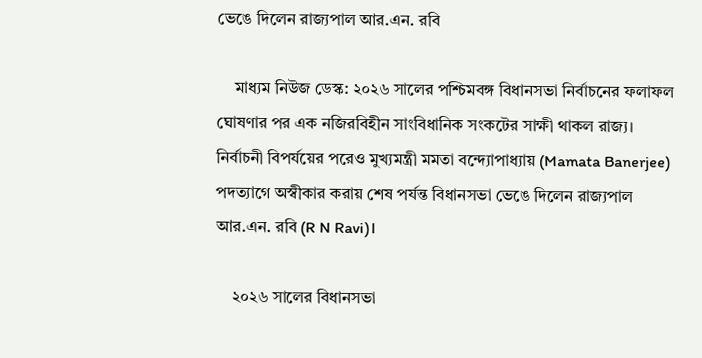ভেঙে দিলেন রাজ্যপাল আর.এন. রবি

    মাধ্যম নিউজ ডেস্ক: ২০২৬ সালের পশ্চিমবঙ্গ বিধানসভা নির্বাচনের ফলাফল ঘোষণার পর এক নজিরবিহীন সাংবিধানিক সংকটের সাক্ষী থাকল রাজ্য। নির্বাচনী বিপর্যয়ের পরেও মুখ্যমন্ত্রী মমতা বন্দ্যোপাধ্যায় (Mamata Banerjee) পদত্যাগে অস্বীকার করায় শেষ পর্যন্ত বিধানসভা ভেঙে দিলেন রাজ্যপাল আর.এন. রবি (R N Ravi)।

    ২০২৬ সালের বিধানসভা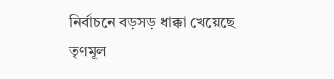নির্বাচনে বড়সড় ধাক্কা খেয়েছে তৃণমূল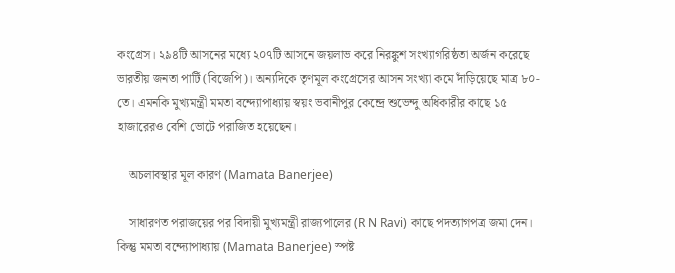কংগ্রেস। ২৯৪টি আসনের মধ্যে ২০৭টি আসনে জয়লাভ করে নিরঙ্কুশ সংখ্যাগরিষ্ঠতা অর্জন করেছে ভারতীয় জনতা পার্টি (বিজেপি)। অন্যদিকে তৃণমূল কংগ্রেসের আসন সংখ্যা কমে দাঁড়িয়েছে মাত্র ৮০-তে। এমনকি মুখ্যমন্ত্রী মমতা বন্দ্যোপাধ্যায় স্বয়ং ভবানীপুর কেন্দ্রে শুভেন্দু অধিকারীর কাছে ১৫ হাজারেরও বেশি ভোটে পরাজিত হয়েছেন।

    অচলাবস্থার মূল কারণ (Mamata Banerjee)

    সাধারণত পরাজয়ের পর বিদায়ী মুখ্যমন্ত্রী রাজ্যপালের (R N Ravi) কাছে পদত্যাগপত্র জমা দেন। কিন্তু মমতা বন্দ্যোপাধ্যায় (Mamata Banerjee) স্পষ্ট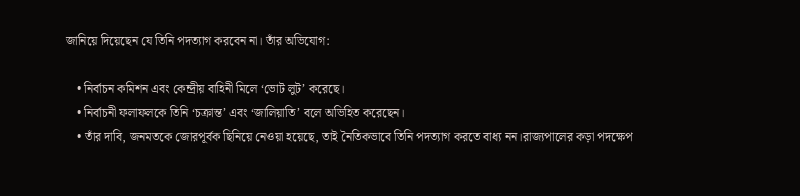জানিয়ে দিয়েছেন যে তিনি পদত্যাগ করবেন না। তাঁর অভিযোগ:

    • নির্বাচন কমিশন এবং কেন্দ্রীয় বাহিনী মিলে ‘ভোট লুট’ করেছে।
    • নির্বাচনী ফলাফলকে তিনি ‘চক্রান্ত’ এবং ‘জালিয়াতি’ বলে অভিহিত করেছেন।
    • তাঁর দাবি, জনমতকে জোরপূর্বক ছিনিয়ে নেওয়া হয়েছে, তাই নৈতিকভাবে তিনি পদত্যাগ করতে বাধ্য নন।রাজ্যপালের কড়া পদক্ষেপ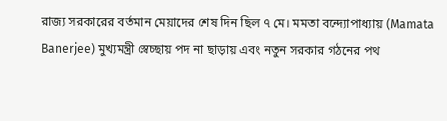রাজ্য সরকারের বর্তমান মেয়াদের শেষ দিন ছিল ৭ মে। মমতা বন্দ্যোপাধ্যায় (Mamata Banerjee) মুখ্যমন্ত্রী স্বেচ্ছায় পদ না ছাড়ায় এবং নতুন সরকার গঠনের পথ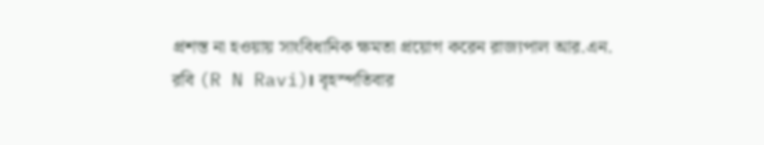প্রশস্ত না হওয়ায় সাংবিধানিক ক্ষমতা প্রয়োগ করেন রাজ্যপাল আর.এন. রবি (R N Ravi)। বৃহস্পতিবার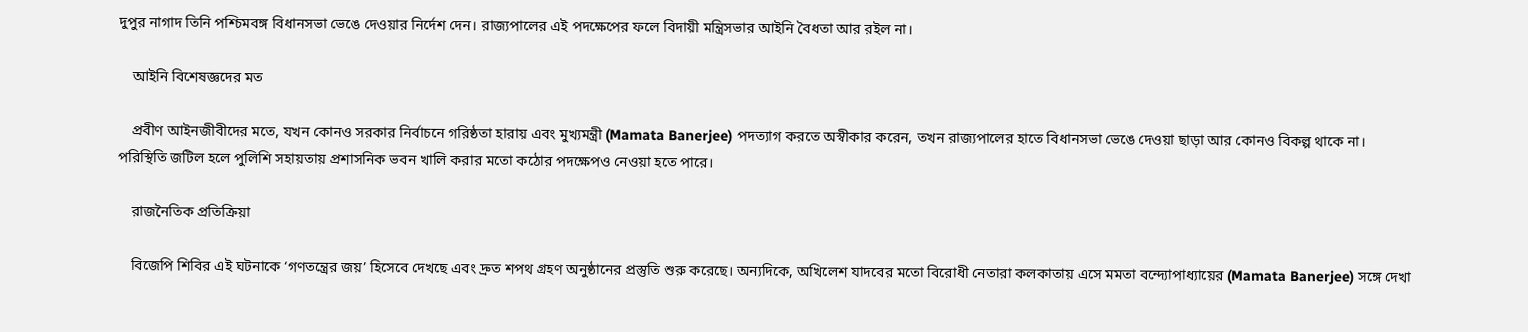দুপুর নাগাদ তিনি পশ্চিমবঙ্গ বিধানসভা ভেঙে দেওয়ার নির্দেশ দেন। রাজ্যপালের এই পদক্ষেপের ফলে বিদায়ী মন্ত্রিসভার আইনি বৈধতা আর রইল না।

    আইনি বিশেষজ্ঞদের মত

    প্রবীণ আইনজীবীদের মতে, যখন কোনও সরকার নির্বাচনে গরিষ্ঠতা হারায় এবং মুখ্যমন্ত্রী (Mamata Banerjee) পদত্যাগ করতে অস্বীকার করেন, তখন রাজ্যপালের হাতে বিধানসভা ভেঙে দেওয়া ছাড়া আর কোনও বিকল্প থাকে না। পরিস্থিতি জটিল হলে পুলিশি সহায়তায় প্রশাসনিক ভবন খালি করার মতো কঠোর পদক্ষেপও নেওয়া হতে পারে।

    রাজনৈতিক প্রতিক্রিয়া

    বিজেপি শিবির এই ঘটনাকে ‘গণতন্ত্রের জয়’ হিসেবে দেখছে এবং দ্রুত শপথ গ্রহণ অনুষ্ঠানের প্রস্তুতি শুরু করেছে। অন্যদিকে, অখিলেশ যাদবের মতো বিরোধী নেতারা কলকাতায় এসে মমতা বন্দ্যোপাধ্যায়ের (Mamata Banerjee) সঙ্গে দেখা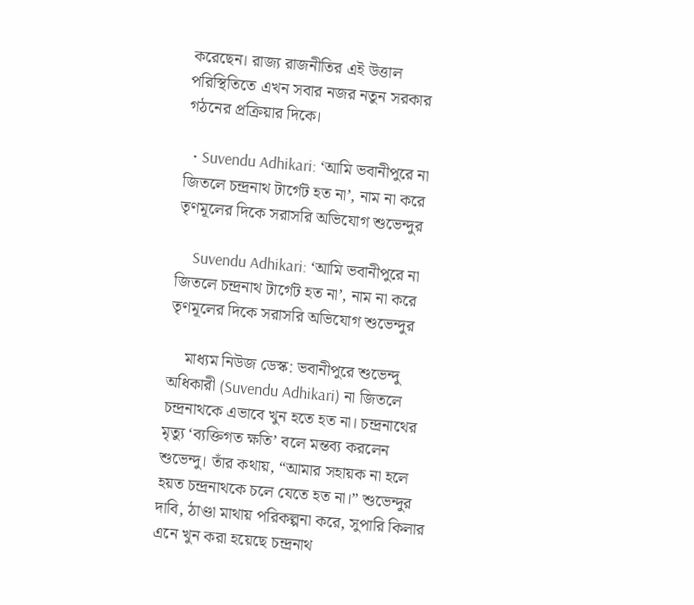করেছেন। রাজ্য রাজনীতির এই উত্তাল পরিস্থিতিতে এখন সবার নজর নতুন সরকার গঠনের প্রক্রিয়ার দিকে।

  • Suvendu Adhikari: ‘আমি ভবানীপুরে না জিতলে চন্দ্রনাথ টার্গেট হত না’, নাম না করে তৃণমূলের দিকে সরাসরি অভিযোগ শুভেন্দুর

    Suvendu Adhikari: ‘আমি ভবানীপুরে না জিতলে চন্দ্রনাথ টার্গেট হত না’, নাম না করে তৃণমূলের দিকে সরাসরি অভিযোগ শুভেন্দুর

    মাধ্যম নিউজ ডেস্ক: ভবানীপুরে শুভেন্দু অধিকারী (Suvendu Adhikari) না জিতলে চন্দ্রনাথকে এভাবে খুন হতে হত না। চন্দ্রনাথের মৃত্যু ‘ব্যক্তিগত ক্ষতি’ বলে মন্তব্য করলেন শুভেন্দু। তাঁর কথায়, “আমার সহায়ক না হলে হয়ত চন্দ্রনাথকে চলে যেতে হত না।” শুভেন্দুর দাবি, ঠাণ্ডা মাথায় পরিকল্পনা করে, সুপারি কিলার এনে খুন করা হয়েছে চন্দ্রনাথ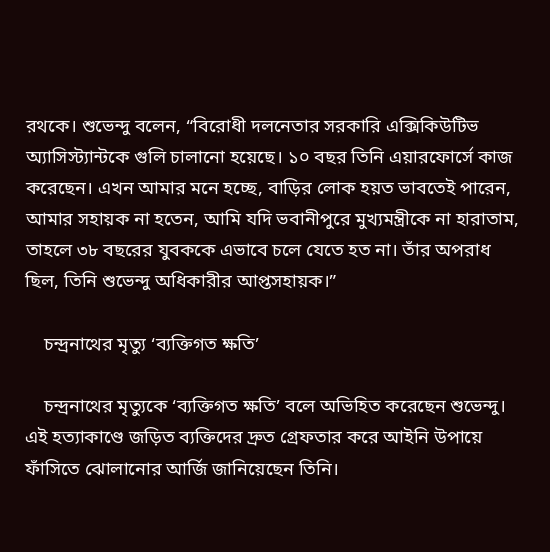রথকে। শুভেন্দু বলেন, “বিরোধী দলনেতার সরকারি এক্সিকিউটিভ অ্যাসিস্ট্যান্টকে গুলি চালানো হয়েছে। ১০ বছর তিনি এয়ারফোর্সে কাজ করেছেন। এখন আমার মনে হচ্ছে, বাড়ির লোক হয়ত ভাবতেই পারেন, আমার সহায়ক না হতেন, আমি যদি ভবানীপুরে মুখ্যমন্ত্রীকে না হারাতাম, তাহলে ৩৮ বছরের যুবককে এভাবে চলে যেতে হত না। তাঁর অপরাধ ছিল, তিনি শুভেন্দু অধিকারীর আপ্তসহায়ক।”

    চন্দ্রনাথের মৃত্যু ‘ব্যক্তিগত ক্ষতি’

    চন্দ্রনাথের মৃত্যুকে ‘ব্যক্তিগত ক্ষতি’ বলে অভিহিত করেছেন শুভেন্দু। এই হত্যাকাণ্ডে জড়িত ব্যক্তিদের দ্রুত গ্রেফতার করে আইনি উপায়ে ফাঁসিতে ঝোলানোর আর্জি জানিয়েছেন তিনি।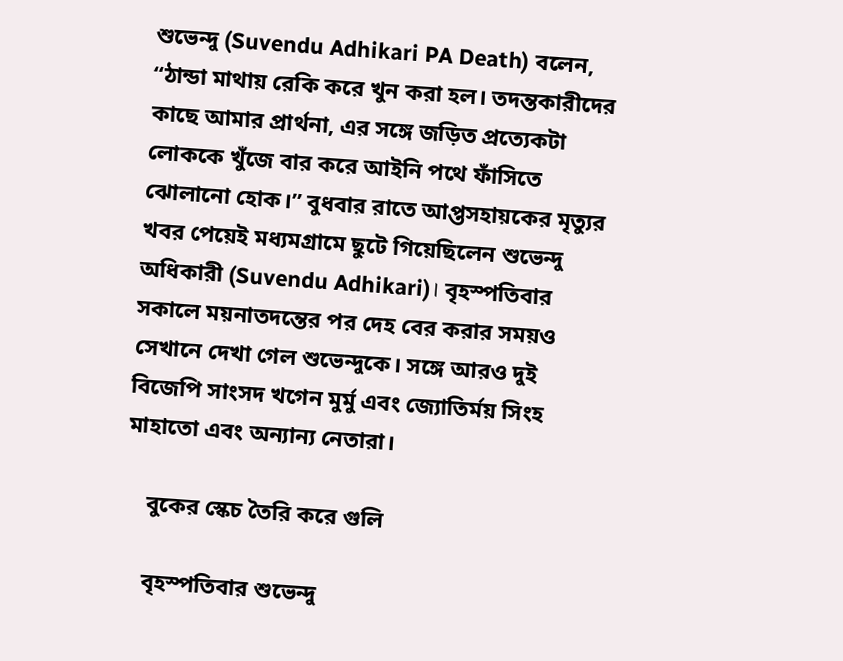শুভেন্দু (Suvendu Adhikari PA Death) বলেন, “ঠান্ডা মাথায় রেকি করে খুন করা হল। তদন্তকারীদের কাছে আমার প্রার্থনা, এর সঙ্গে জড়িত প্রত্যেকটা লোককে খুঁজে বার করে আইনি পথে ফাঁসিতে ঝোলানো হোক।” বুধবার রাতে আপ্তসহায়কের মৃত্যুর খবর পেয়েই মধ্যমগ্রামে ছুটে গিয়েছিলেন শুভেন্দু অধিকারী (Suvendu Adhikari)। বৃহস্পতিবার সকালে ময়নাতদন্তের পর দেহ বের করার সময়ও সেখানে দেখা গেল শুভেন্দুকে। সঙ্গে আরও দুই বিজেপি সাংসদ খগেন মুর্মু এবং জ্যোতির্ময় সিংহ মাহাতো এবং অন্যান্য নেতারা।

    বুকের স্কেচ তৈরি করে গুলি

    বৃহস্পতিবার শুভেন্দু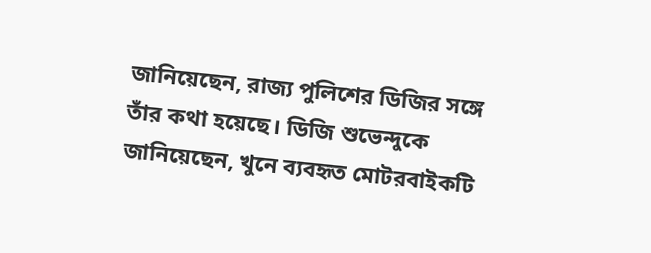জানিয়েছেন, রাজ্য পুলিশের ডিজির সঙ্গে তাঁর কথা হয়েছে। ডিজি শুভেন্দুকে জানিয়েছেন, খুনে ব্যবহৃত মোটরবাইকটি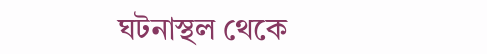ঘটনাস্থল থেকে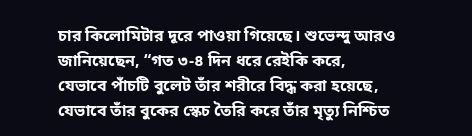চার কিলোমিটার দূরে পাওয়া গিয়েছে। শুভেন্দু আরও জানিয়েছেন, “গত ৩-৪ দিন ধরে রেইকি করে, যেভাবে পাঁচটি বুলেট তাঁর শরীরে বিদ্ধ করা হয়েছে, যেভাবে তাঁর বুকের স্কেচ তৈরি করে তাঁর মৃত্যু নিশ্চিত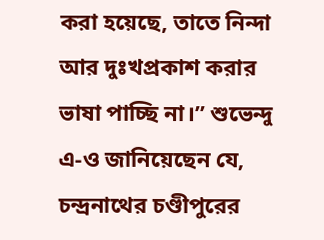করা হয়েছে, তাতে নিন্দা আর দুঃখপ্রকাশ করার ভাষা পাচ্ছি না।” শুভেন্দু এ-ও জানিয়েছেন যে, চন্দ্রনাথের চণ্ডীপুরের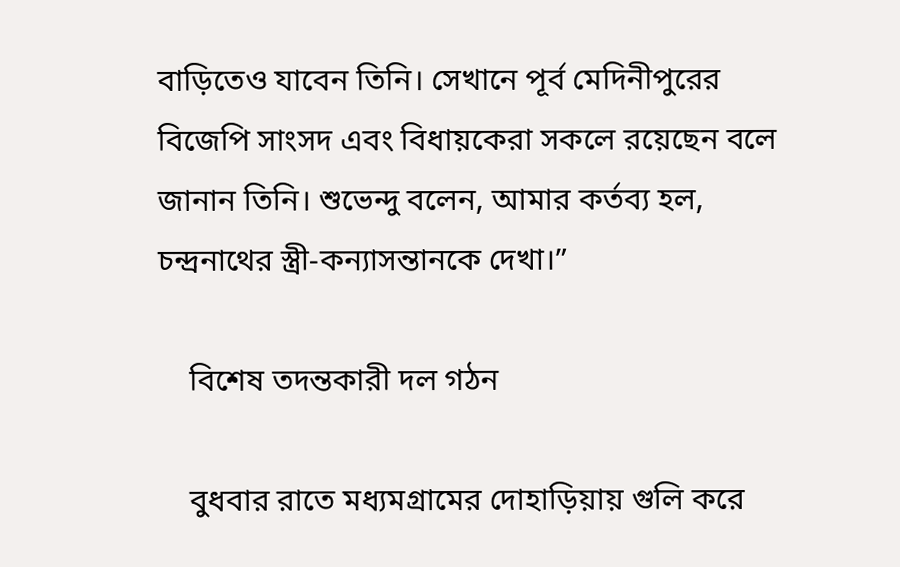বাড়িতেও যাবেন তিনি। সেখানে পূর্ব মেদিনীপুরের বিজেপি সাংসদ এবং বিধায়কেরা সকলে রয়েছেন বলে জানান তিনি। শুভেন্দু বলেন, আমার কর্তব্য হল, চন্দ্রনাথের স্ত্রী-কন্যাসন্তানকে দেখা।”

    বিশেষ তদন্তকারী দল গঠন

    বুধবার রাতে মধ্যমগ্রামের দোহাড়িয়ায় গুলি করে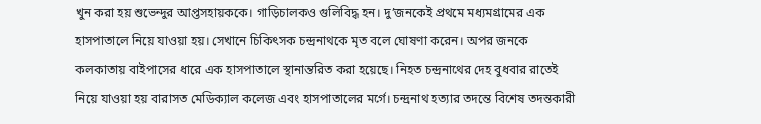খুন করা হয় শুভেন্দুর আপ্তসহায়ককে। গাড়িচালকও গুলিবিদ্ধ হন। দু’জনকেই প্রথমে মধ্যমগ্রামের এক হাসপাতালে নিয়ে যাওয়া হয়। সেখানে চিকিৎসক চন্দ্রনাথকে মৃত বলে ঘোষণা করেন। অপর জনকে কলকাতায় বাইপাসের ধারে এক হাসপাতালে স্থানান্তরিত করা হয়েছে। নিহত চন্দ্রনাথের দেহ বুধবার রাতেই নিয়ে যাওয়া হয় বারাসত মেডিক্যাল কলেজ এবং হাসপাতালের মর্গে। চন্দ্রনাথ হত্যার তদন্তে বিশেষ তদন্তকারী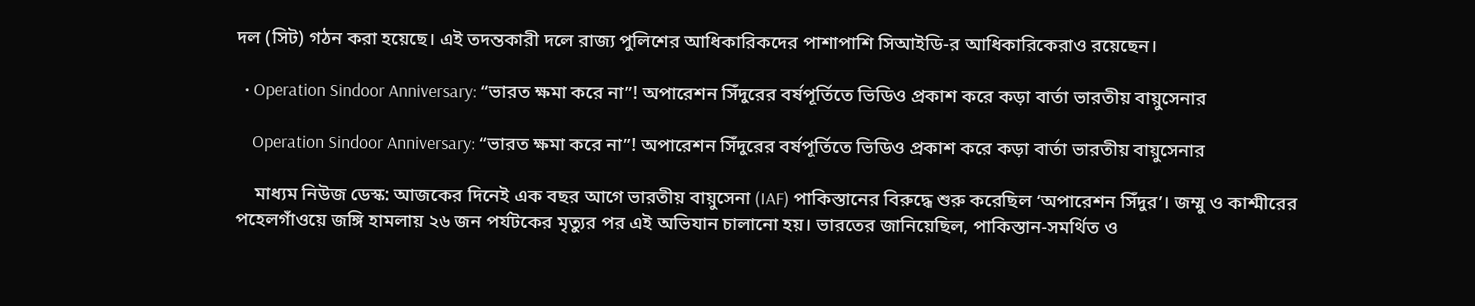দল (সিট) গঠন করা হয়েছে। এই তদন্তকারী দলে রাজ্য পুলিশের আধিকারিকদের পাশাপাশি সিআইডি-র আধিকারিকেরাও রয়েছেন।

  • Operation Sindoor Anniversary: “ভারত ক্ষমা করে না”! অপারেশন সিঁদুরের বর্ষপূর্তিতে ভিডিও প্রকাশ করে কড়া বার্তা ভারতীয় বায়ুসেনার

    Operation Sindoor Anniversary: “ভারত ক্ষমা করে না”! অপারেশন সিঁদুরের বর্ষপূর্তিতে ভিডিও প্রকাশ করে কড়া বার্তা ভারতীয় বায়ুসেনার

    মাধ্যম নিউজ ডেস্ক: আজকের দিনেই এক বছর আগে ভারতীয় বায়ুসেনা (IAF) পাকিস্তানের বিরুদ্ধে শুরু করেছিল ‘অপারেশন সিঁদুর’। জম্মু ও কাশ্মীরের পহেলগাঁওয়ে জঙ্গি হামলায় ২৬ জন পর্যটকের মৃত্যুর পর এই অভিযান চালানো হয়। ভারতের জানিয়েছিল, পাকিস্তান-সমর্থিত ও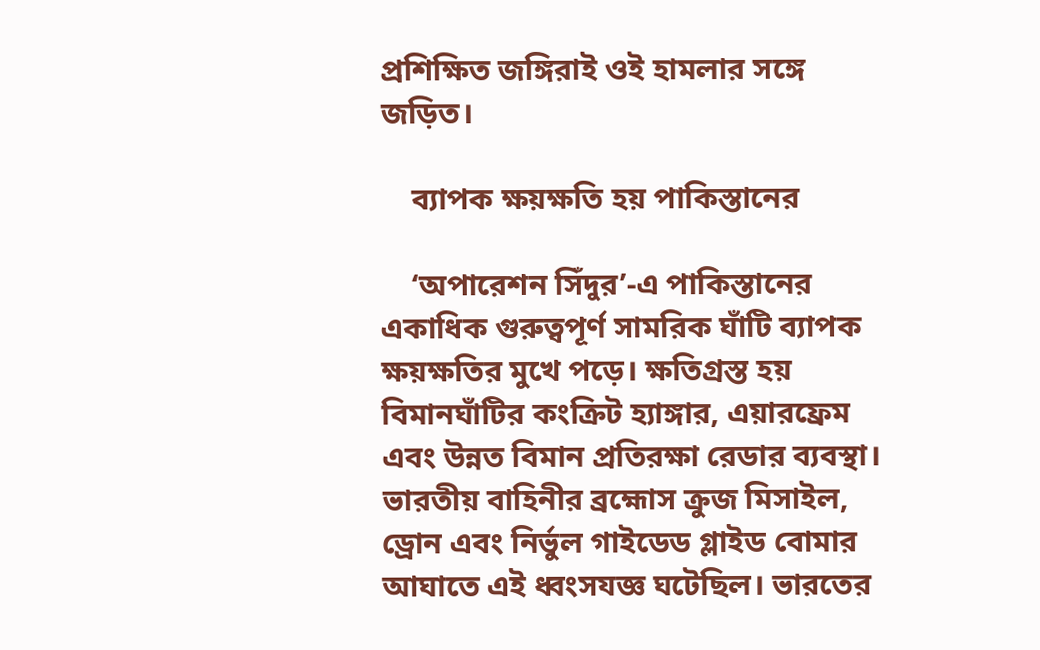প্রশিক্ষিত জঙ্গিরাই ওই হামলার সঙ্গে জড়িত।

    ব্যাপক ক্ষয়ক্ষতি হয় পাকিস্তানের

    ‘অপারেশন সিঁদুর’-এ পাকিস্তানের একাধিক গুরুত্বপূর্ণ সামরিক ঘাঁটি ব্যাপক ক্ষয়ক্ষতির মুখে পড়ে। ক্ষতিগ্রস্ত হয় বিমানঘাঁটির কংক্রিট হ্যাঙ্গার, এয়ারফ্রেম এবং উন্নত বিমান প্রতিরক্ষা রেডার ব্যবস্থা। ভারতীয় বাহিনীর ব্রহ্মোস ক্রুজ মিসাইল, ড্রোন এবং নির্ভুল গাইডেড গ্লাইড বোমার আঘাতে এই ধ্বংসযজ্ঞ ঘটেছিল। ভারতের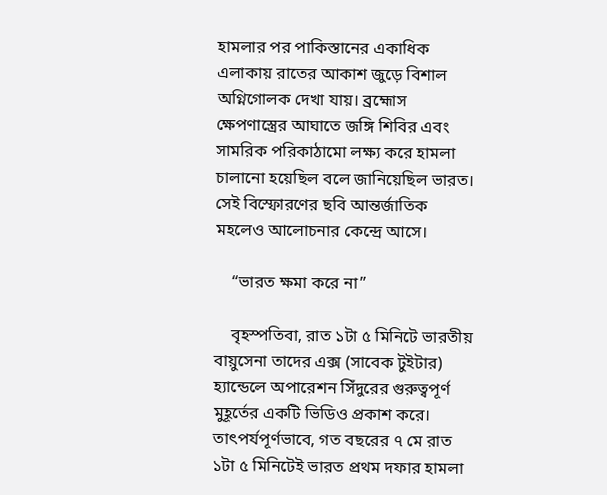হামলার পর পাকিস্তানের একাধিক এলাকায় রাতের আকাশ জুড়ে বিশাল অগ্নিগোলক দেখা যায়। ব্রহ্মোস ক্ষেপণাস্ত্রের আঘাতে জঙ্গি শিবির এবং সামরিক পরিকাঠামো লক্ষ্য করে হামলা চালানো হয়েছিল বলে জানিয়েছিল ভারত। সেই বিস্ফোরণের ছবি আন্তর্জাতিক মহলেও আলোচনার কেন্দ্রে আসে।

    “ভারত ক্ষমা করে না”

    বৃহস্পতিবা, রাত ১টা ৫ মিনিটে ভারতীয় বায়ুসেনা তাদের এক্স (সাবেক টুইটার) হ্যান্ডেলে অপারেশন সিঁদুরের গুরুত্বপূর্ণ মুহূর্তের একটি ভিডিও প্রকাশ করে। তাৎপর্যপূর্ণভাবে, গত বছরের ৭ মে রাত ১টা ৫ মিনিটেই ভারত প্রথম দফার হামলা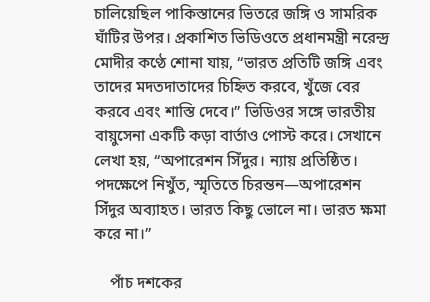চালিয়েছিল পাকিস্তানের ভিতরে জঙ্গি ও সামরিক ঘাঁটির উপর। প্রকাশিত ভিডিওতে প্রধানমন্ত্রী নরেন্দ্র মোদীর কণ্ঠে শোনা যায়, “ভারত প্রতিটি জঙ্গি এবং তাদের মদতদাতাদের চিহ্নিত করবে, খুঁজে বের করবে এবং শাস্তি দেবে।” ভিডিওর সঙ্গে ভারতীয় বায়ুসেনা একটি কড়া বার্তাও পোস্ট করে। সেখানে লেখা হয়, “অপারেশন সিঁদুর। ন্যায় প্রতিষ্ঠিত। পদক্ষেপে নিখুঁত, স্মৃতিতে চিরন্তন—অপারেশন সিঁদুর অব্যাহত। ভারত কিছু ভোলে না। ভারত ক্ষমা করে না।”

    পাঁচ দশকের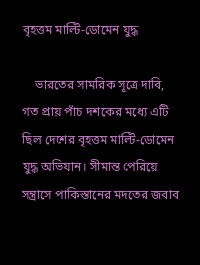বৃহত্তম মাল্টি-ডোমেন যুদ্ধ

    ভারতের সামরিক সূত্রে দাবি, গত প্রায় পাঁচ দশকের মধ্যে এটি ছিল দেশের বৃহত্তম মাল্টি-ডোমেন যুদ্ধ অভিযান। সীমান্ত পেরিয়ে সন্ত্রাসে পাকিস্তানের মদতের জবাব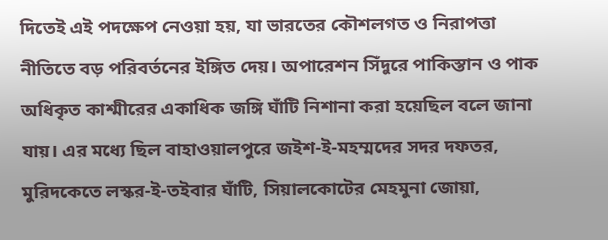দিতেই এই পদক্ষেপ নেওয়া হয়, যা ভারতের কৌশলগত ও নিরাপত্তা নীতিতে বড় পরিবর্তনের ইঙ্গিত দেয়। অপারেশন সিঁদুরে পাকিস্তান ও পাক অধিকৃত কাশ্মীরের একাধিক জঙ্গি ঘাঁটি নিশানা করা হয়েছিল বলে জানা যায়। এর মধ্যে ছিল বাহাওয়ালপুরে জইশ-ই-মহম্মদের সদর দফতর, মুরিদকেতে লস্কর-ই-তইবার ঘাঁটি, সিয়ালকোটের মেহমুনা জোয়া,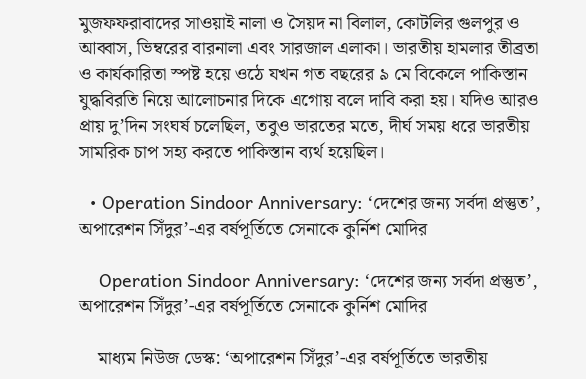মুজফফরাবাদের সাওয়াই নালা ও সৈয়দ না বিলাল, কোটলির গুলপুর ও আব্বাস, ভিম্বরের বারনালা এবং সারজাল এলাকা। ভারতীয় হামলার তীব্রতা ও কার্যকারিতা স্পষ্ট হয়ে ওঠে যখন গত বছরের ৯ মে বিকেলে পাকিস্তান যুদ্ধবিরতি নিয়ে আলোচনার দিকে এগোয় বলে দাবি করা হয়। যদিও আরও প্রায় দু’দিন সংঘর্ষ চলেছিল, তবুও ভারতের মতে, দীর্ঘ সময় ধরে ভারতীয় সামরিক চাপ সহ্য করতে পাকিস্তান ব্যর্থ হয়েছিল।

  • Operation Sindoor Anniversary: ‘দেশের জন্য সর্বদা প্রস্তুত’, অপারেশন সিঁদুর’-এর বর্ষপূর্তিতে সেনাকে কুর্নিশ মোদির

    Operation Sindoor Anniversary: ‘দেশের জন্য সর্বদা প্রস্তুত’, অপারেশন সিঁদুর’-এর বর্ষপূর্তিতে সেনাকে কুর্নিশ মোদির

    মাধ্যম নিউজ ডেস্ক: ‘অপারেশন সিঁদুর’-এর বর্ষপূর্তিতে ভারতীয়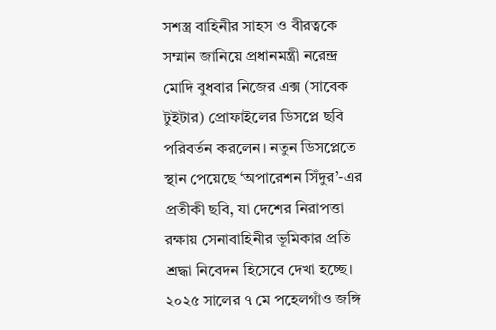সশস্ত্র বাহিনীর সাহস ও বীরত্বকে সম্মান জানিয়ে প্রধানমন্ত্রী নরেন্দ্র মোদি বুধবার নিজের এক্স (সাবেক টুইটার) প্রোফাইলের ডিসপ্লে ছবি পরিবর্তন করলেন। নতুন ডিসপ্লেতে স্থান পেয়েছে ‘অপারেশন সিঁদুর’-এর প্রতীকী ছবি, যা দেশের নিরাপত্তা রক্ষায় সেনাবাহিনীর ভূমিকার প্রতি শ্রদ্ধা নিবেদন হিসেবে দেখা হচ্ছে। ২০২৫ সালের ৭ মে পহেলগাঁও জঙ্গি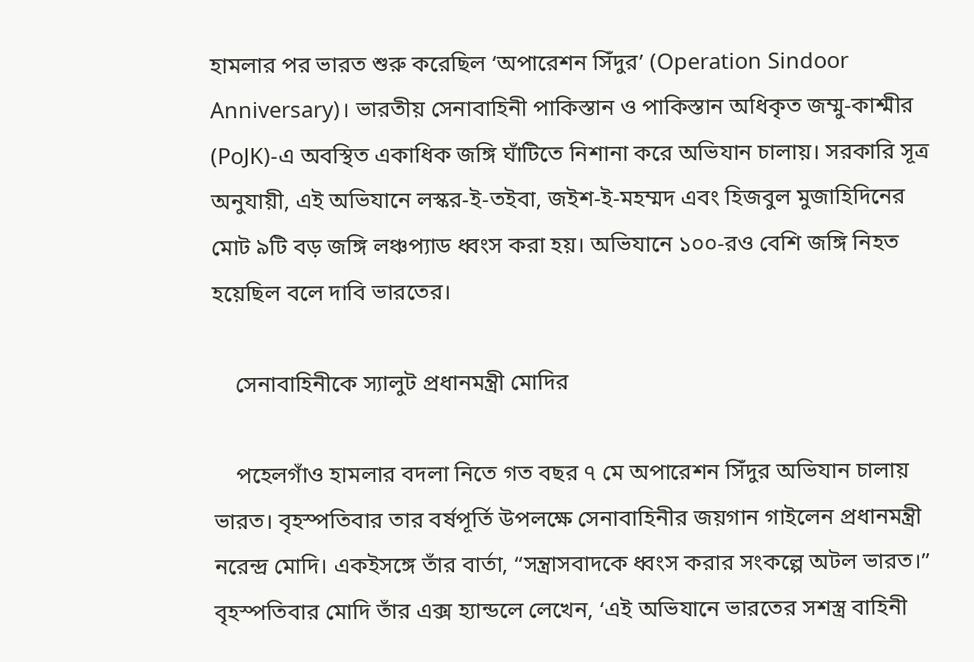হামলার পর ভারত শুরু করেছিল ‘অপারেশন সিঁদুর’ (Operation Sindoor Anniversary)। ভারতীয় সেনাবাহিনী পাকিস্তান ও পাকিস্তান অধিকৃত জম্মু-কাশ্মীর (PoJK)-এ অবস্থিত একাধিক জঙ্গি ঘাঁটিতে নিশানা করে অভিযান চালায়। সরকারি সূত্র অনুযায়ী, এই অভিযানে লস্কর-ই-তইবা, জইশ-ই-মহম্মদ এবং হিজবুল মুজাহিদিনের মোট ৯টি বড় জঙ্গি লঞ্চপ্যাড ধ্বংস করা হয়। অভিযানে ১০০-রও বেশি জঙ্গি নিহত হয়েছিল বলে দাবি ভারতের।

    সেনাবাহিনীকে স্যালুট প্রধানমন্ত্রী মোদির

    পহেলগাঁও হামলার বদলা নিতে গত বছর ৭ মে অপারেশন সিঁদুর অভিযান চালায় ভারত। বৃহস্পতিবার তার বর্ষপূর্তি উপলক্ষে সেনাবাহিনীর জয়গান গাইলেন প্রধানমন্ত্রী নরেন্দ্র মোদি। একইসঙ্গে তাঁর বার্তা, “সন্ত্রাসবাদকে ধ্বংস করার সংকল্পে অটল ভারত।” বৃহস্পতিবার মোদি তাঁর এক্স হ্যান্ডলে লেখেন, ‘এই অভিযানে ভারতের সশস্ত্র বাহিনী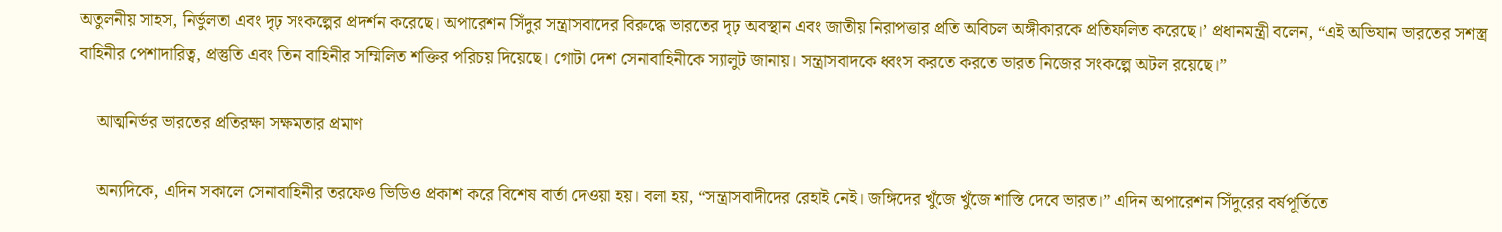অতুলনীয় সাহস, নির্ভুলতা এবং দৃঢ় সংকল্পের প্রদর্শন করেছে। অপারেশন সিঁদুর সন্ত্রাসবাদের বিরুদ্ধে ভারতের দৃঢ় অবস্থান এবং জাতীয় নিরাপত্তার প্রতি অবিচল অঙ্গীকারকে প্রতিফলিত করেছে।’ প্রধানমন্ত্রী বলেন, “এই অভিযান ভারতের সশস্ত্র বাহিনীর পেশাদারিত্ব, প্রস্তুতি এবং তিন বাহিনীর সম্মিলিত শক্তির পরিচয় দিয়েছে। গোটা দেশ সেনাবাহিনীকে স্যালুট জানায়। সন্ত্রাসবাদকে ধ্বংস করতে করতে ভারত নিজের সংকল্পে অটল রয়েছে।”

    আত্মনির্ভর ভারতের প্রতিরক্ষা সক্ষমতার প্রমাণ

    অন্যদিকে, এদিন সকালে সেনাবাহিনীর তরফেও ভিডিও প্রকাশ করে বিশেষ বার্তা দেওয়া হয়। বলা হয়, “সন্ত্রাসবাদীদের রেহাই নেই। জঙ্গিদের খুঁজে খুঁজে শাস্তি দেবে ভারত।” এদিন অপারেশন সিঁদুরের বর্ষপূর্তিতে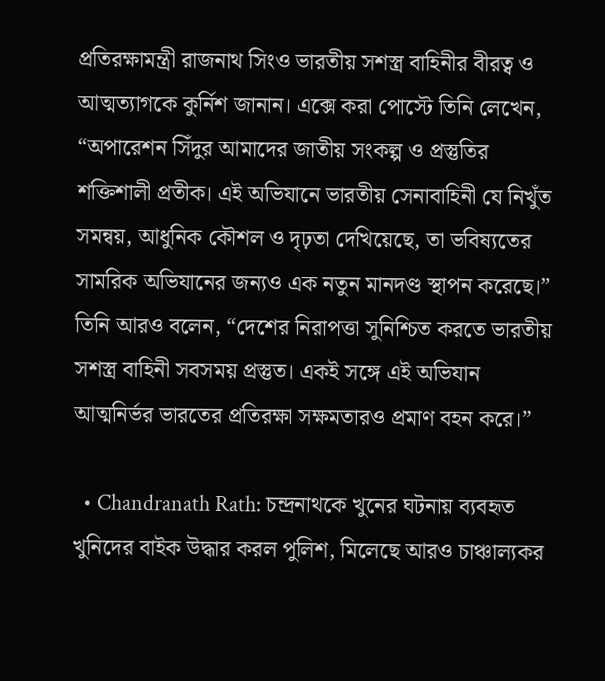প্রতিরক্ষামন্ত্রী রাজনাথ সিংও ভারতীয় সশস্ত্র বাহিনীর বীরত্ব ও আত্মত্যাগকে কুর্নিশ জানান। এক্সে করা পোস্টে তিনি লেখেন, “অপারেশন সিঁদুর আমাদের জাতীয় সংকল্প ও প্রস্তুতির শক্তিশালী প্রতীক। এই অভিযানে ভারতীয় সেনাবাহিনী যে নিখুঁত সমন্বয়, আধুনিক কৌশল ও দৃঢ়তা দেখিয়েছে, তা ভবিষ্যতের সামরিক অভিযানের জন্যও এক নতুন মানদণ্ড স্থাপন করেছে।” তিনি আরও বলেন, “দেশের নিরাপত্তা সুনিশ্চিত করতে ভারতীয় সশস্ত্র বাহিনী সবসময় প্রস্তুত। একই সঙ্গে এই অভিযান আত্মনির্ভর ভারতের প্রতিরক্ষা সক্ষমতারও প্রমাণ বহন করে।”

  • Chandranath Rath: চন্দ্রনাথকে খুনের ঘটনায় ব্যবহৃত খুনিদের বাইক উদ্ধার করল পুলিশ, মিলেছে আরও চাঞ্চাল্যকর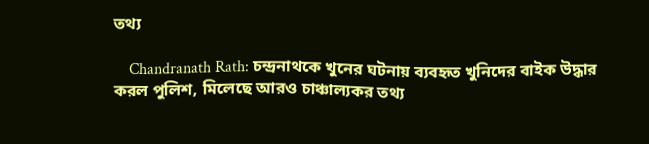তথ্য

    Chandranath Rath: চন্দ্রনাথকে খুনের ঘটনায় ব্যবহৃত খুনিদের বাইক উদ্ধার করল পুলিশ, মিলেছে আরও চাঞ্চাল্যকর তথ্য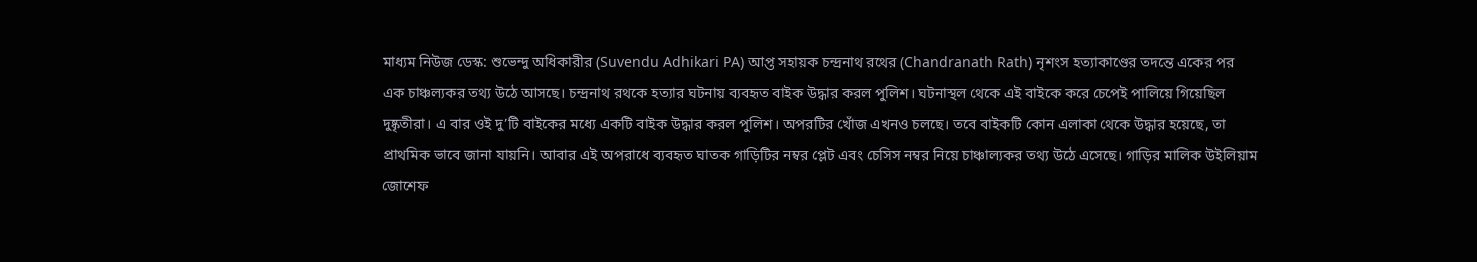মাধ্যম নিউজ ডেস্ক: শুভেন্দু অধিকারীর (Suvendu Adhikari PA) আপ্ত সহায়ক চন্দ্রনাথ রথের (Chandranath Rath) নৃশংস হত্যাকাণ্ডের তদন্তে একের পর এক চাঞ্চল্যকর তথ্য উঠে আসছে। চন্দ্রনাথ রথকে হত্যার ঘটনায় ব্যবহৃত বাইক উদ্ধার করল পুলিশ। ঘটনাস্থল থেকে এই বাইকে করে চেপেই পালিয়ে গিয়েছিল দুষ্কৃতীরা। এ বার ওই দু’টি বাইকের মধ্যে একটি বাইক উদ্ধার করল পুলিশ। অপরটির খোঁজ এখনও চলছে। তবে বাইকটি কোন এলাকা থেকে উদ্ধার হয়েছে, তা প্রাথমিক ভাবে জানা যায়নি। আবার এই অপরাধে ব্যবহৃত ঘাতক গাড়িটির নম্বর প্লেট এবং চেসিস নম্বর নিয়ে চাঞ্চাল্যকর তথ্য উঠে এসেছে। গাড়ির মালিক উইলিয়াম জোশেফ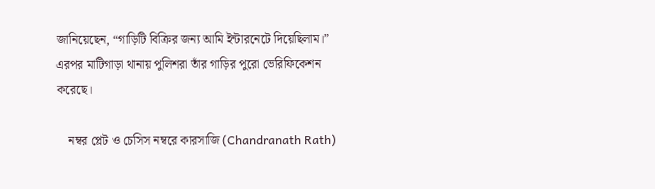জানিয়েছেন, “গাড়িটি বিক্রির জন্য আমি ইন্টারনেটে দিয়েছিলাম।” এরপর মাটিগাড়া থানায় পুলিশরা তাঁর গাড়ির পুরো ভেরিফিকেশন করেছে।

    নম্বর প্লেট ও চেসিস নম্বরে কারসাজি (Chandranath Rath)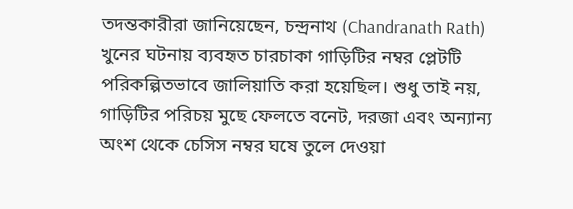তদন্তকারীরা জানিয়েছেন, চন্দ্রনাথ (Chandranath Rath) খুনের ঘটনায় ব্যবহৃত চারচাকা গাড়িটির নম্বর প্লেটটি পরিকল্পিতভাবে জালিয়াতি করা হয়েছিল। শুধু তাই নয়, গাড়িটির পরিচয় মুছে ফেলতে বনেট, দরজা এবং অন্যান্য অংশ থেকে চেসিস নম্বর ঘষে তুলে দেওয়া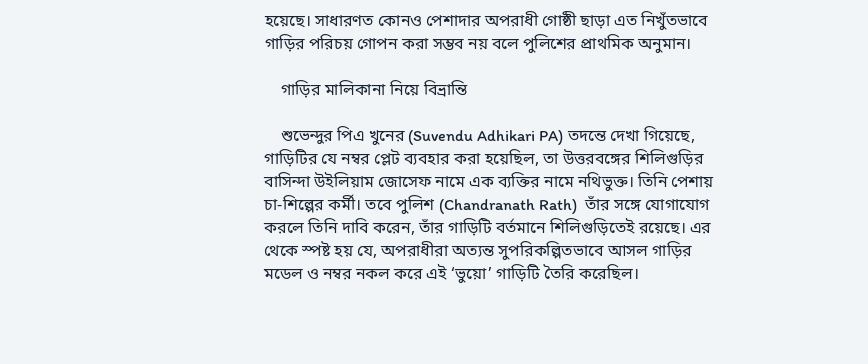হয়েছে। সাধারণত কোনও পেশাদার অপরাধী গোষ্ঠী ছাড়া এত নিখুঁতভাবে গাড়ির পরিচয় গোপন করা সম্ভব নয় বলে পুলিশের প্রাথমিক অনুমান।

    গাড়ির মালিকানা নিয়ে বিভ্রান্তি

    শুভেন্দুর পিএ খুনের (Suvendu Adhikari PA) তদন্তে দেখা গিয়েছে, গাড়িটির যে নম্বর প্লেট ব্যবহার করা হয়েছিল, তা উত্তরবঙ্গের শিলিগুড়ির বাসিন্দা উইলিয়াম জোসেফ নামে এক ব্যক্তির নামে নথিভুক্ত। তিনি পেশায় চা-শিল্পের কর্মী। তবে পুলিশ (Chandranath Rath)  তাঁর সঙ্গে যোগাযোগ করলে তিনি দাবি করেন, তাঁর গাড়িটি বর্তমানে শিলিগুড়িতেই রয়েছে। এর থেকে স্পষ্ট হয় যে, অপরাধীরা অত্যন্ত সুপরিকল্পিতভাবে আসল গাড়ির মডেল ও নম্বর নকল করে এই ‘ভুয়ো’ গাড়িটি তৈরি করেছিল।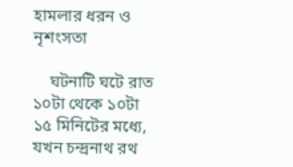হামলার ধরন ও নৃশংসতা

    ঘটনাটি ঘটে রাত ১০টা থেকে ১০টা ১৫ মিনিটের মধ্যে, যখন চন্দ্রনাথ রথ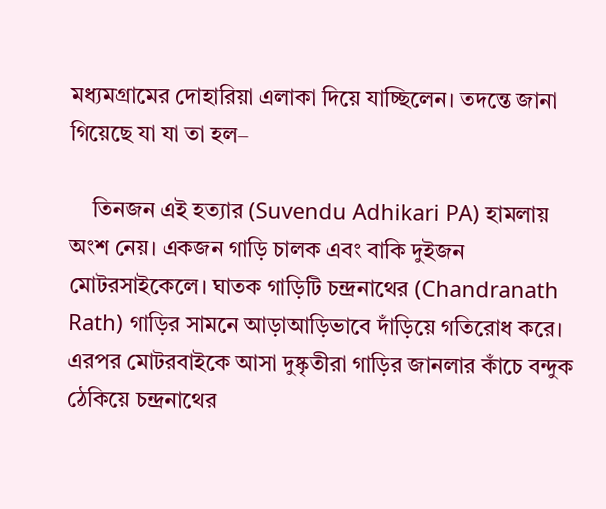মধ্যমগ্রামের দোহারিয়া এলাকা দিয়ে যাচ্ছিলেন। তদন্তে জানা গিয়েছে যা যা তা হল–

    তিনজন এই হত্যার (Suvendu Adhikari PA) হামলায় অংশ নেয়। একজন গাড়ি চালক এবং বাকি দুইজন মোটরসাইকেলে। ঘাতক গাড়িটি চন্দ্রনাথের (Chandranath Rath) গাড়ির সামনে আড়াআড়িভাবে দাঁড়িয়ে গতিরোধ করে। এরপর মোটরবাইকে আসা দুষ্কৃতীরা গাড়ির জানলার কাঁচে বন্দুক ঠেকিয়ে চন্দ্রনাথের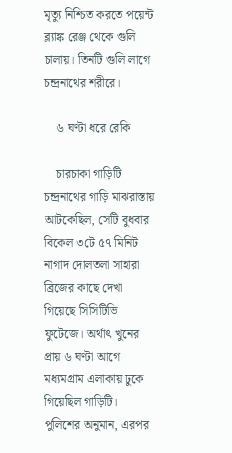মৃত্যু নিশ্চিত করতে পয়েন্ট ব্ল্যাঙ্ক রেঞ্জ থেকে গুলি চালায়। তিনটি গুলি লাগে চন্দ্রনাথের শরীরে।

    ৬ ঘণ্টা ধরে রেকি

    চারচাকা গাড়িটি চন্দ্রনাথের গাড়ি মাঝরাস্তায় আটকেছিল, সেটি বুধবার বিকেল ৩টে ৫৭ মিনিট নাগাদ দোলতলা সাহারা ব্রিজের কাছে দেখা গিয়েছে সিসিটিভি ফুটেজে। অর্থাৎ খুনের প্রায় ৬ ঘণ্টা আগে মধ্যমগ্রাম এলাকায় ঢুকে গিয়েছিল গাড়িটি। পুলিশের অনুমান, এরপর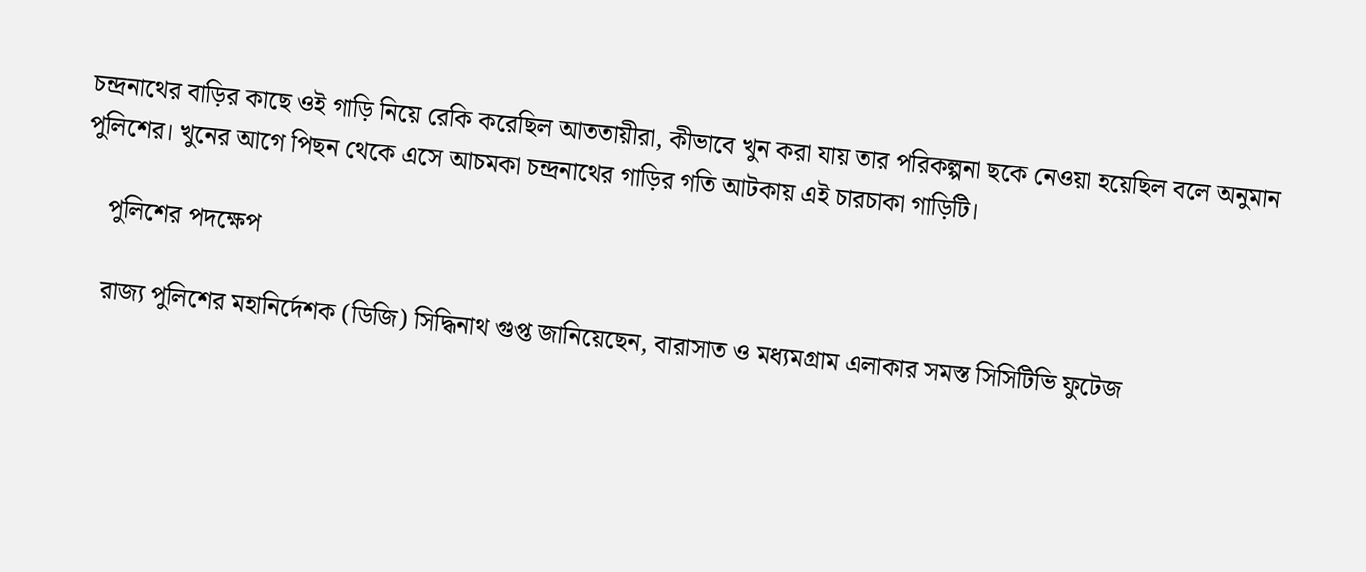চন্দ্রনাথের বাড়ির কাছে ওই গাড়ি নিয়ে রেকি করেছিল আততায়ীরা, কীভাবে খুন করা যায় তার পরিকল্পনা ছকে নেওয়া হয়েছিল বলে অনুমান পুলিশের। খুনের আগে পিছন থেকে এসে আচমকা চন্দ্রনাথের গাড়ির গতি আটকায় এই চারচাকা গাড়িটি।

    পুলিশের পদক্ষেপ

    রাজ্য পুলিশের মহানির্দেশক (ডিজি) সিদ্ধিনাথ গুপ্ত জানিয়েছেন, বারাসাত ও মধ্যমগ্রাম এলাকার সমস্ত সিসিটিভি ফুটেজ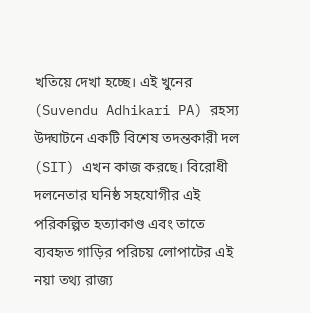খতিয়ে দেখা হচ্ছে। এই খুনের (Suvendu Adhikari PA) রহস্য উদ্ঘাটনে একটি বিশেষ তদন্তকারী দল (SIT) এখন কাজ করছে। বিরোধী দলনেতার ঘনিষ্ঠ সহযোগীর এই পরিকল্পিত হত্যাকাণ্ড এবং তাতে ব্যবহৃত গাড়ির পরিচয় লোপাটের এই নয়া তথ্য রাজ্য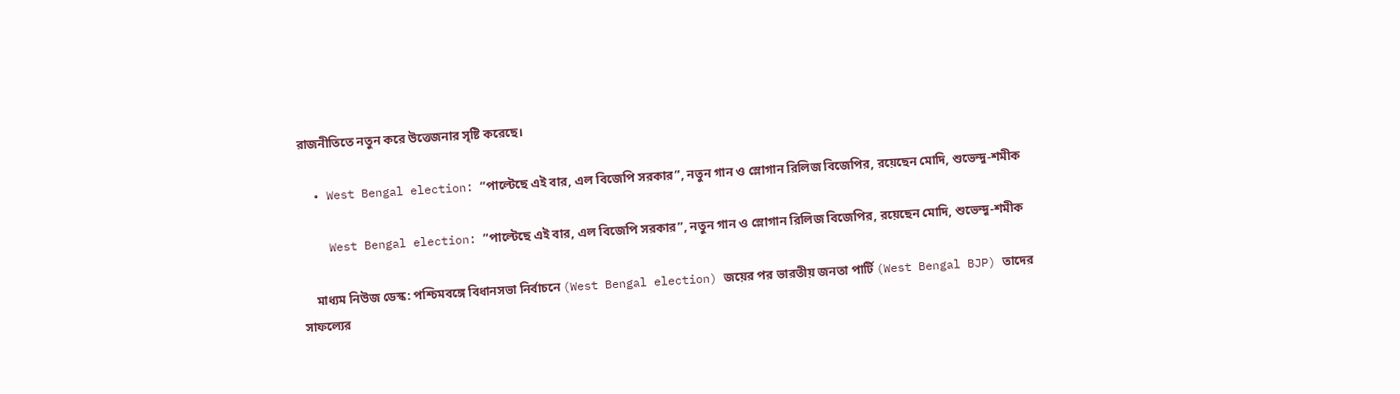রাজনীতিতে নতুন করে উত্তেজনার সৃষ্টি করেছে।

  • West Bengal election: “পাল্টেছে এই বার, এল বিজেপি সরকার”, নতুন গান ও স্লোগান রিলিজ বিজেপির, রয়েছেন মোদি, শুভেন্দু-শমীক

    West Bengal election: “পাল্টেছে এই বার, এল বিজেপি সরকার”, নতুন গান ও স্লোগান রিলিজ বিজেপির, রয়েছেন মোদি, শুভেন্দু-শমীক

    মাধ্যম নিউজ ডেস্ক: পশ্চিমবঙ্গে বিধানসভা নির্বাচনে (West Bengal election) জয়ের পর ভারতীয় জনতা পার্টি (West Bengal BJP) তাদের সাফল্যের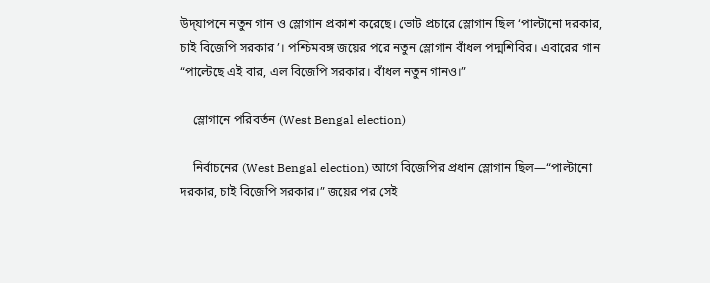উদ্‌যাপনে নতুন গান ও স্লোগান প্রকাশ করেছে। ভোট প্রচারে স্লোগান ছিল ‘পাল্টানো দরকার, চাই বিজেপি সরকার’। পশ্চিমবঙ্গ জয়ের পরে নতুন স্লোগান বাঁধল পদ্মশিবির। এবারের গান “পাল্টেছে এই বার, এল বিজেপি সরকার। বাঁধল নতুন গানও।”

    স্লোগানে পরিবর্তন (West Bengal election)

    নির্বাচনের (West Bengal election) আগে বিজেপির প্রধান স্লোগান ছিল—“পাল্টানো দরকার, চাই বিজেপি সরকার।” জয়ের পর সেই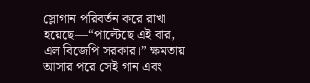স্লোগান পরিবর্তন করে রাখা হয়েছে—“পাল্টেছে এই বার, এল বিজেপি সরকার।” ক্ষমতায় আসার পরে সেই গান এবং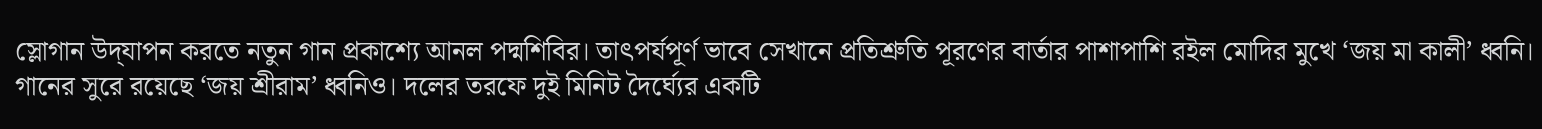স্লোগান উদ্‌যাপন করতে নতুন গান প্রকাশ্যে আনল পদ্মশিবির। তাৎপর্যপূর্ণ ভাবে সেখানে প্রতিশ্রুতি পূরণের বার্তার পাশাপাশি রইল মোদির মুখে ‘জয় মা কালী’ ধ্বনি। গানের সুরে রয়েছে ‘জয় শ্রীরাম’ ধ্বনিও। দলের তরফে দুই মিনিট দৈর্ঘ্যের একটি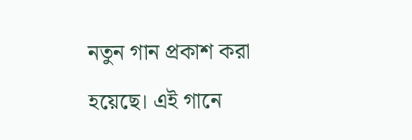নতুন গান প্রকাশ করা হয়েছে। এই গানে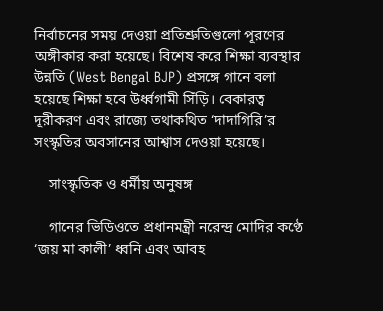নির্বাচনের সময় দেওয়া প্রতিশ্রুতিগুলো পূরণের অঙ্গীকার করা হয়েছে। বিশেষ করে শিক্ষা ব্যবস্থার উন্নতি (West Bengal BJP) প্রসঙ্গে গানে বলা হয়েছে শিক্ষা হবে উর্ধ্বগামী সিঁড়ি। বেকারত্ব দূরীকরণ এবং রাজ্যে তথাকথিত ‘দাদাগিরি’র সংস্কৃতির অবসানের আশ্বাস দেওয়া হয়েছে।

    সাংস্কৃতিক ও ধর্মীয় অনুষঙ্গ

    গানের ভিডিওতে প্রধানমন্ত্রী নরেন্দ্র মোদির কণ্ঠে ‘জয় মা কালী’ ধ্বনি এবং আবহ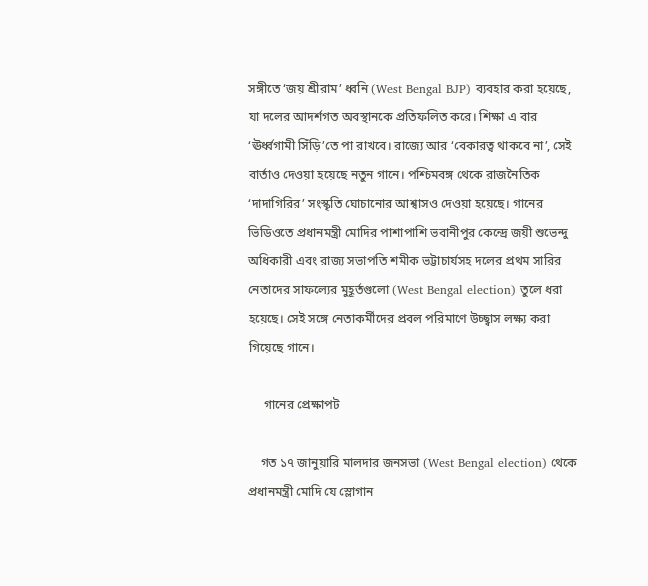সঙ্গীতে ‘জয় শ্রীরাম’ ধ্বনি (West Bengal BJP) ব্যবহার করা হয়েছে, যা দলের আদর্শগত অবস্থানকে প্রতিফলিত করে। শিক্ষা এ বার ‘ঊর্ধ্বগামী সিঁড়ি’তে পা রাখবে। রাজ্যে আর ‘বেকারত্ব থাকবে না’, সেই বার্তাও দেওয়া হয়েছে নতুন গানে। পশ্চিমবঙ্গ থেকে রাজনৈতিক ‘দাদাগিরির’ সংস্কৃতি ঘোচানোর আশ্বাসও দেওয়া হয়েছে। গানের ভিডিওতে প্রধানমন্ত্রী মোদির পাশাপাশি ভবানীপুর কেন্দ্রে জয়ী শুভেন্দু অধিকারী এবং রাজ্য সভাপতি শমীক ভট্টাচার্যসহ দলের প্রথম সারির নেতাদের সাফল্যের মুহূর্তগুলো (West Bengal election) তুলে ধরা হয়েছে। সেই সঙ্গে নেতাকর্মীদের প্রবল পরিমাণে উচ্ছ্বাস লক্ষ্য করা গিয়েছে গানে।

     গানের প্রেক্ষাপট

    গত ১৭ জানুয়ারি মালদার জনসভা (West Bengal election) থেকে প্রধানমন্ত্রী মোদি যে স্লোগান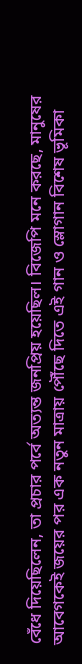বেঁধে দিয়েছিলেন, তা প্রচার পর্বে অত্যন্ত জনপ্রিয় হয়েছিল। বিজেপি মনে করছে, মানুষের আবেগকেই জয়ের পর এক নতুন মাত্রায় পৌঁছে দিতে এই গান ও স্লোগান বিশেষ ভূমিকা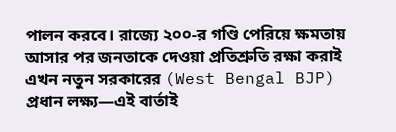পালন করবে। রাজ্যে ২০০-র গণ্ডি পেরিয়ে ক্ষমতায় আসার পর জনতাকে দেওয়া প্রতিশ্রুতি রক্ষা করাই এখন নতুন সরকারের (West Bengal BJP) প্রধান লক্ষ্য—এই বার্তাই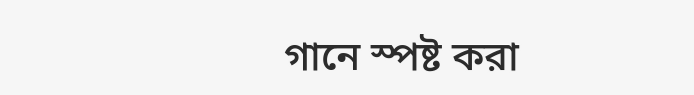গানে স্পষ্ট করা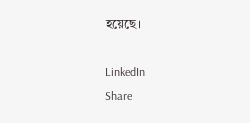হয়েছে।

LinkedIn
Share